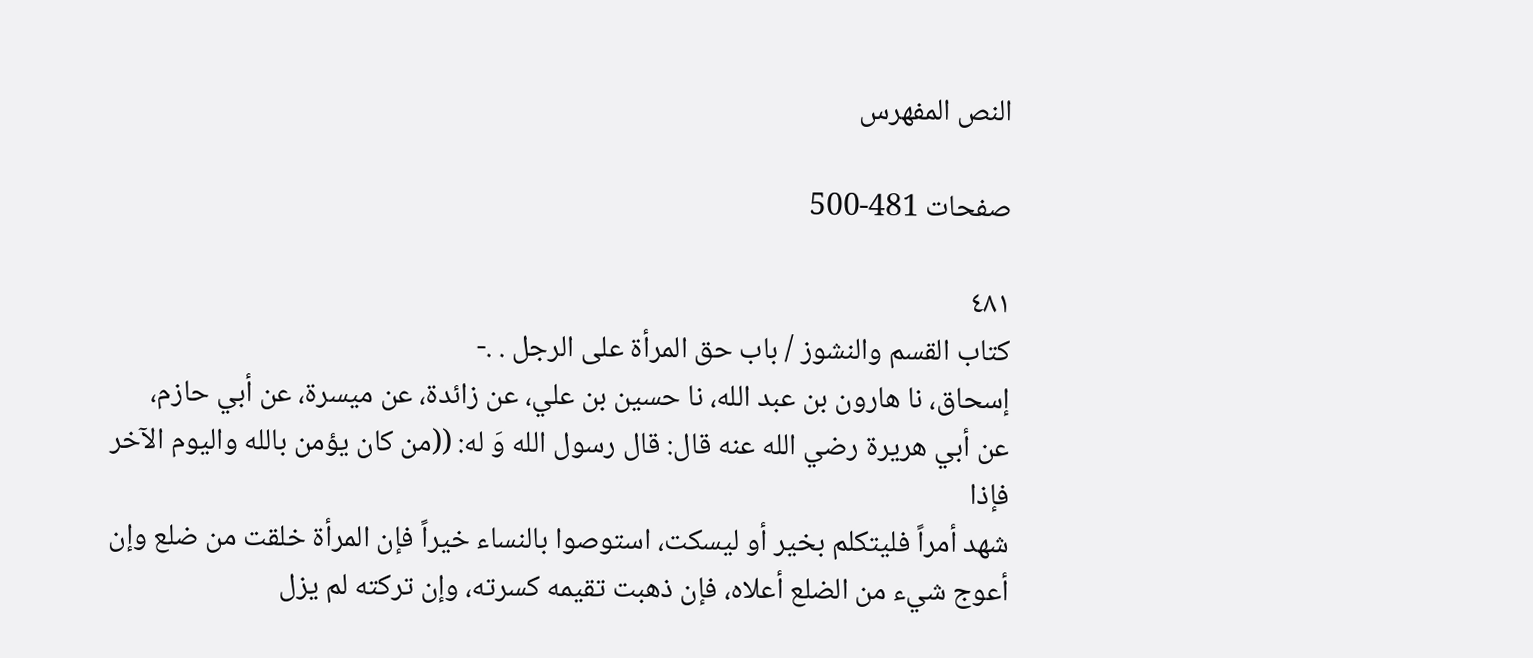النص المفهرس

صفحات 481-500

٤٨١
كتاب القسم والنشوز / باب حق المرأة على الرجل . .-
إسحاق، نا هارون بن عبد الله، نا حسين بن علي، عن زائدة، عن ميسرة، عن أبي حازم،
عن أبي هريرة رضي الله عنه قال: قال رسول الله وَ له: ((من كان يؤمن بالله واليوم الآخر فإذا
شهد أمراً فليتكلم بخير أو ليسكت، استوصوا بالنساء خيراً فإن المرأة خلقت من ضلع وإن
أعوج شيء من الضلع أعلاه، فإن ذهبت تقيمه كسرته، وإن تركته لم يزل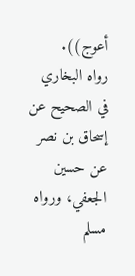أعوج)).
رواه البخاري في الصحيح عن إسحاق بن نصر عن حسين الجعفي، ورواه مسلم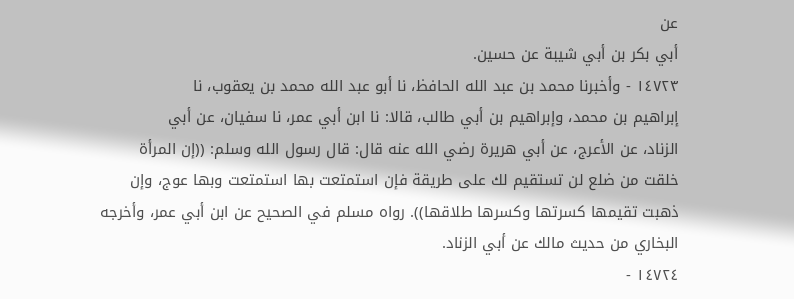عن
أبي بكر بن أبي شيبة عن حسين.
١٤٧٢٣ - وأخبرنا محمد بن عبد الله الحافظ، نا أبو عبد الله محمد بن يعقوب، نا
إبراهيم بن محمد، وإبراهيم بن أبي طالب، قالا: نا ابن أبي عمر، نا سفيان، عن أبي
الزناد، عن الأعرج، عن أبي هريرة رضي الله عنه قال: قال رسول الله وسلم: ((إن المرأة
خلقت من ضلع لن تستقيم لك على طريقة فإن استمتعت بها استمتعت وبها عوج، وإن
ذهبت تقيمها كسرتها وكسرها طلاقها)). رواه مسلم في الصحيح عن ابن أبي عمر، وأخرجه
البخاري من حديث مالك عن أبي الزناد.
١٤٧٢٤ -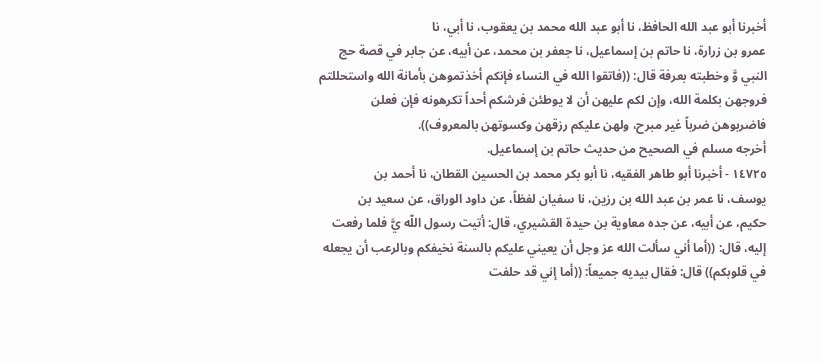أخبرنا أبو عبد الله الحافظ، نا أبو عبد الله محمد بن يعقوب، نا أبي، نا
عمرو بن زرارة، نا حاتم بن إسماعيل، نا جعفر بن محمد، عن أبيه، عن جابر في قصة حج
النبي وَّ وخطبته بعرفة قال: ((فاتقوا الله في النساء فإنكم أخذتموهن بأمانة الله واستحللتم
فروجهن بكلمة الله، وإن لكم عليهن أن لا يوطئن فرشكم أحداً تكرهونه فإن فعلن
فاضربوهن ضرباً غير مبرح، ولهن عليكم رزقهن وكسوتهن بالمعروف)).
أخرجه مسلم في الصحيح من حديث حاتم بن إسماعيل.
١٤٧٢٥ - أخبرنا أبو طاهر الفقيه، نا أبو بكر محمد بن الحسين القطان، نا أحمد بن
يوسف، نا عمر بن عبد الله بن رزين، نا سفيان لفظاً، عن داود الوراق، عن سعيد بن
حكيم، عن أبيه، عن جده معاوية بن حيدة القشيري، قال: أتيت رسول اللّه يَّ فلما رفعت
إليه، قال: ((أما أني سألت الله عز وجل أن يعيني عليكم بالسنة نخيفكم وبالرعب أن يجعله
في قلوبكم)) قال: فقال بيديه جميعاً: ((أما إني قد حلفت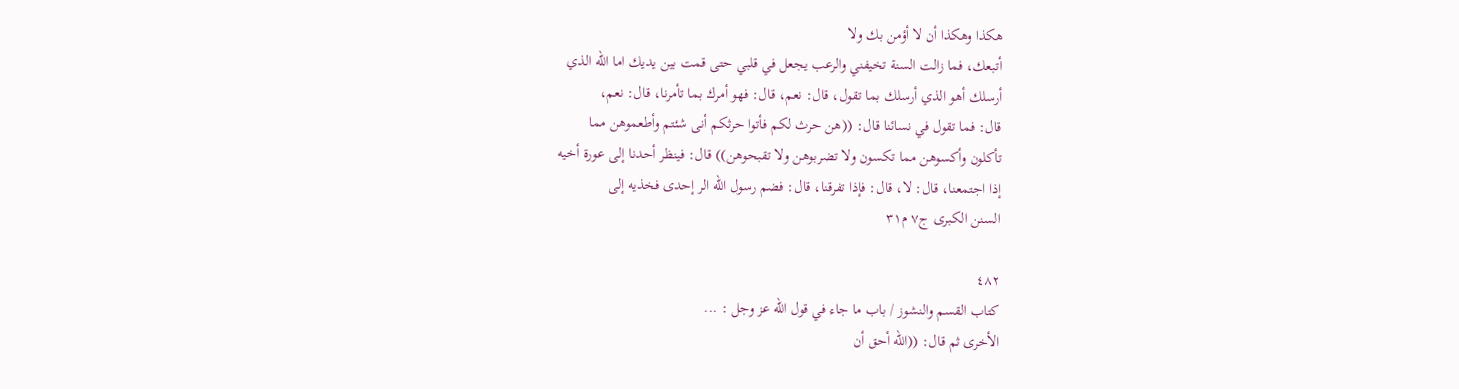هكذا وهكذا أن لا أؤمن بك ولا
أتبعك، فما زالت السنة تخيفني والرعب يجعل في قلبي حتى قمت بين يديك اما الله الذي
أرسلك أهو الذي أرسلك بما تقول، قال: نعم، قال: فهو أمرك بما تأمرنا، قال: نعم،
قال: فما تقول في نسائنا قال: ((هن حرث لكم فأتوا حرثكم أنى شئتم وأطعموهن مما
تأكلون وأكسوهن مما تكسون ولا تضربوهن ولا تقبحوهن)) قال: فينظر أحدنا إلى عورة أخيه
إذا اجتمعنا، قال: لا، قال: فإذا تفرقنا، قال: فضم رسول اللّه الر إحدى فخذيه إلى
السنن الكبرى ج٧ م٣١

٤٨٢
كتاب القسم والنشوز / باب ما جاء في قول الله عز وجل : ...
الأخرى ثم قال: ((الله أحق أن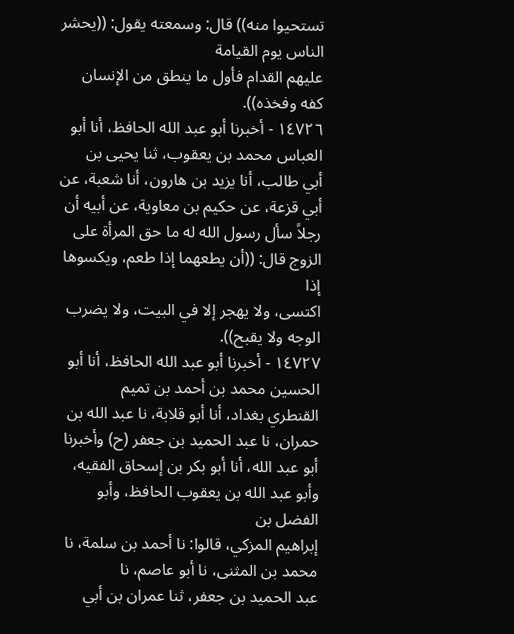تستحيوا منه)) قال: وسمعته يقول: ((يحشر الناس يوم القيامة
عليهم القدام فأول ما ينطق من الإنسان كفه وفخذه)).
١٤٧٢٦ - أخبرنا أبو عبد الله الحافظ، أنا أبو العباس محمد بن يعقوب، ثنا يحيى بن
أبي طالب، أنا يزيد بن هارون، أنا شعبة، عن أبي قزعة، عن حكيم بن معاوية، عن أبيه أن
رجلاً سأل رسول الله له ما حق المرأة على الزوج قال: ((أن يطعهما إذا طعم، ويكسوها إذا
اكتسى، ولا يهجر إلا في البيت، ولا يضرب الوجه ولا یقبح)).
١٤٧٢٧ - أخبرنا أبو عبد الله الحافظ، أنا أبو الحسين محمد بن أحمد بن تميم
القنطري بغداد، أنا أبو قلابة، نا عبد الله بن حمران، نا عبد الحميد بن جعفر (ح) وأخبرنا
أبو عبد الله، أنا أبو بكر بن إسحاق الفقيه، وأبو عبد الله بن يعقوب الحافظ، وأبو الفضل بن
إبراهيم المزكي، قالوا: نا أحمد بن سلمة، نا محمد بن المثنى، نا أبو عاصم، نا
عبد الحميد بن جعفر، ثنا عمران بن أبي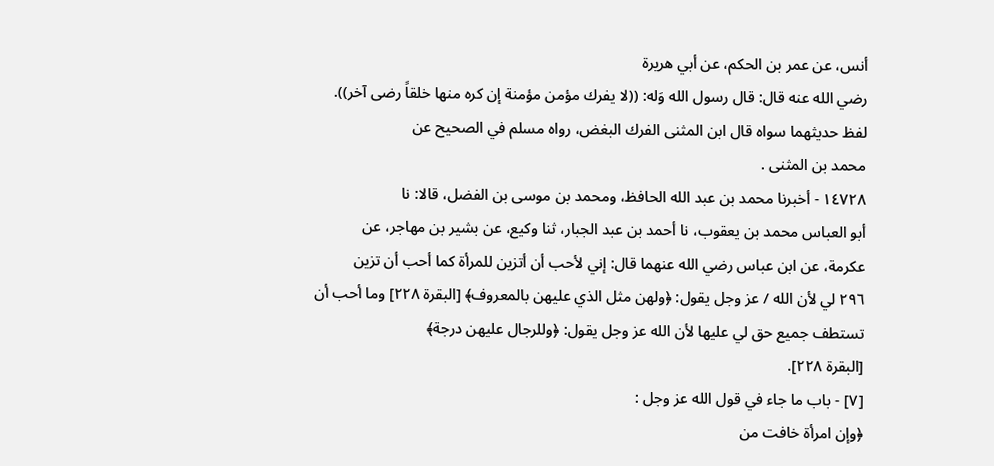أنس، عن عمر بن الحكم، عن أبي هريرة
رضي الله عنه قال: قال رسول الله وَله: ((لا يفرك مؤمن مؤمنة إن كره منها خلقاً رضى آخر)).
لفظ حديثهما سواه قال ابن المثنى الفرك البغض، رواه مسلم في الصحيح عن
محمد بن المثنى .
١٤٧٢٨ - أخبرنا محمد بن عبد الله الحافظ، ومحمد بن موسى بن الفضل، قالا: نا
أبو العباس محمد بن يعقوب، نا أحمد بن عبد الجبار، ثنا وكيع، عن بشير بن مهاجر، عن
عكرمة، عن ابن عباس رضي الله عنهما قال: إني لأحب أن أتزين للمرأة كما أحب أن تزين
٢٩٦ لي لأن الله / عز وجل يقول: ﴿ولهن مثل الذي عليهن بالمعروف﴾ [البقرة ٢٢٨] وما أحب أن
تستطف جميع حق لي عليها لأن الله عز وجل يقول: ﴿وللرجال عليهن درجة﴾
[البقرة ٢٢٨].
[٧] - باب ما جاء في قول الله عز وجل :
﴿وإن امرأة خافت من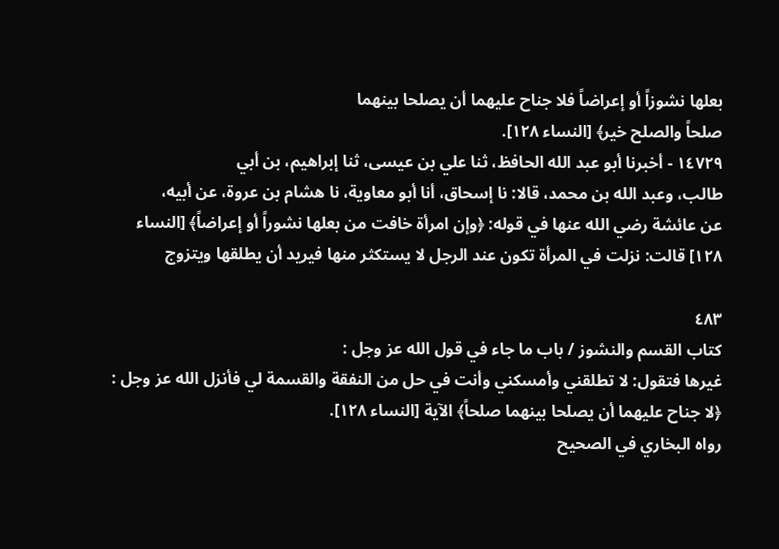بعلها نشوزاً أو إعراضاً فلا جناح عليهما أن يصلحا بينهما
صلحاً والصلح خير﴾ [النساء ١٢٨].
١٤٧٢٩ - أخبرنا أبو عبد الله الحافظ، ثنا علي بن عيسى، ثنا إبراهيم، بن أبي
طالب، وعبد الله بن محمد، قالا: نا إسحاق، أنا أبو معاوية، نا هشام بن عروة، عن أبيه،
عن عائشة رضي الله عنها في قوله: ﴿وإن امرأة خافت من بعلها نشوراً أو إعراضاً﴾ [النساء
١٢٨] قالت: نزلت في المرأة تكون عند الرجل لا يستكثر منها فيريد أن يطلقها ويتزوج

٤٨٣
کتاب القسم والنشوز / باب ما جاء في قول الله عز وجل :
غيرها فتقول: لا تطلقني وأمسكني وأنت في حل من النفقة والقسمة لي فأنزل الله عز وجل :
﴿لا جناح عليهما أن يصلحا بينهما صلحاً﴾ الآية [النساء ١٢٨].
رواه البخاري في الصحيح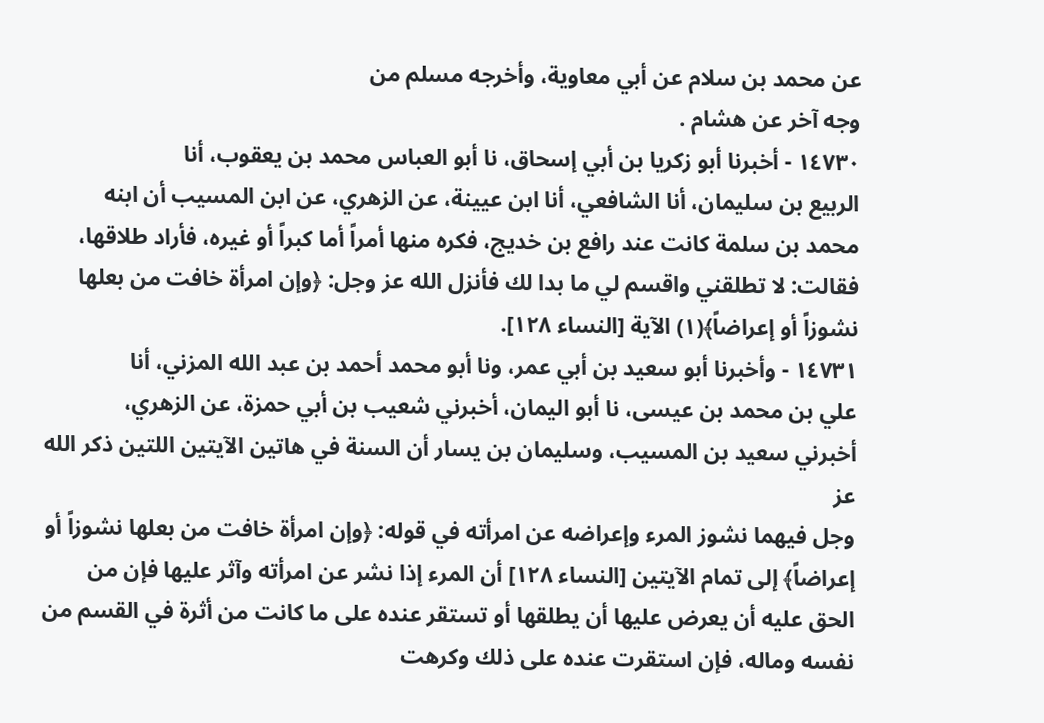عن محمد بن سلام عن أبي معاوية، وأخرجه مسلم من
وجه آخر عن هشام .
١٤٧٣٠ - أخبرنا أبو زكريا بن أبي إسحاق، نا أبو العباس محمد بن يعقوب، أنا
الربيع بن سليمان، أنا الشافعي، أنا ابن عيينة، عن الزهري، عن ابن المسيب أن ابنه
محمد بن سلمة كانت عند رافع بن خديج، فكره منها أمراً أما كبراً أو غيره، فأراد طلاقها،
فقالت: لا تطلقني واقسم لي ما بدا لك فأنزل الله عز وجل: ﴿وإن امرأة خافت من بعلها
نشوزاً أو إعراضاً﴾(١) الآية [النساء ١٢٨].
١٤٧٣١ - وأخبرنا أبو سعيد بن أبي عمر، ونا أبو محمد أحمد بن عبد الله المزني، أنا
علي بن محمد بن عيسى، نا أبو اليمان، أخبرني شعيب بن أبي حمزة، عن الزهري،
أخبرني سعيد بن المسيب، وسليمان بن يسار أن السنة في هاتين الآيتين اللتين ذكر الله عز
وجل فيهما نشوز المرء وإعراضه عن امرأته في قوله: ﴿وإن امرأة خافت من بعلها نشوزاً أو
إعراضاً﴾ إلى تمام الآيتين [النساء ١٢٨] أن المرء إذا نشر عن امرأته وآثر عليها فإن من
الحق عليه أن يعرض عليها أن يطلقها أو تستقر عنده على ما كانت من أثرة في القسم من
نفسه وماله، فإن استقرت عنده على ذلك وكرهت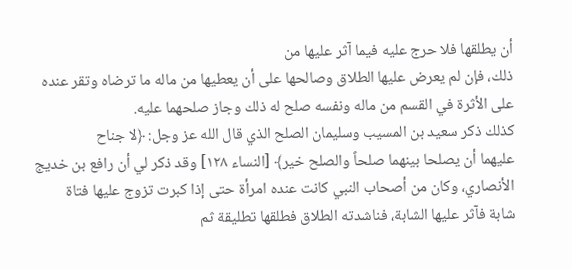أن يطلقها فلا حرج عليه فيما آثر عليها من
ذلك، فإن لم يعرض عليها الطلاق وصالحها على أن يعطيها من ماله ما ترضاه وتقر عنده
على الأثرة في القسم من ماله ونفسه صلح له ذلك وجاز صلحهما عليه.
كذلك ذكر سعيد بن المسيب وسليمان الصلح الذي قال الله عز وجل: ﴿لا جناح
عليهما أن يصلحا بينهما صلحاً والصلح خير﴾ [النساء ١٢٨] وقد ذكر لي أن رافع بن خديج
الأنصاري، وكان من أصحاب النبي كانت عنده امرأة حتى إذا كبرت تزوج عليها فتاة
شابة فآثر عليها الشابة، فناشدته الطلاق فطلقها تطليقة ثم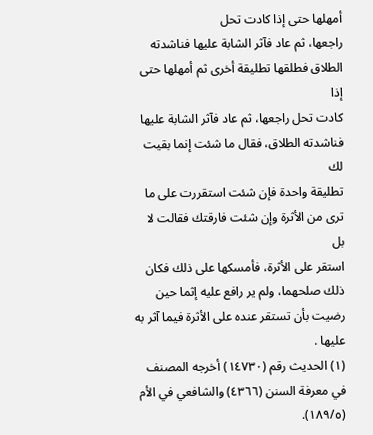أمهلها حتى إذا كادت تحل
راجعها، ثم عاد فآثر الشابة عليها فناشدته الطلاق فطلقها تطليقة أخرى ثم أمهلها حتى إذا
كادت تحل راجعها، ثم عاد فآثر الشابة عليها فناشدته الطلاق، فقال ما شئت إنما بقيت لك
تطليقة واحدة فإن شئت استقررت على ما ترى من الأثرة وإن شئت فارقتك فقالت لا بل
استقر على الأثرة، فأمسكها على ذلك فكان ذلك صلحهما، ولم ير رافع عليه إثما حين
رضيت بأن تستقر عنده على الأثرة فيما آثر به عليها .
(١) الحديث رقم (١٤٧٣٠) أخرجه المصنف في معرفة السنن (٤٣٦٦) والشافعي في الأم (١٨٩/٥).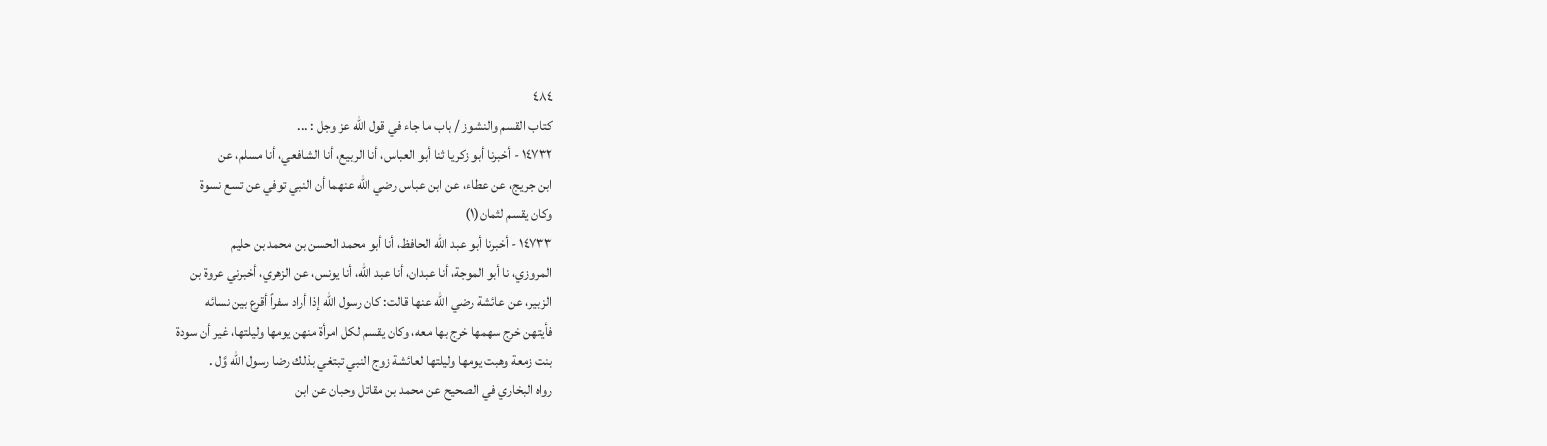٤٨٤
كتاب القسم والنشوز / باب ما جاء في قول الله عز وجل : ...
١٤٧٣٢ - أخبرنا أبو زكريا ثنا أبو العباس، أنا الربيع، أنا الشافعي، أنا مسلم، عن
ابن جريج، عن عطاء، عن ابن عباس رضي الله عنهما أن النبي توفي عن تسع نسوة
وكان يقسم لثمان(١)
١٤٧٣٣ - أخبرنا أبو عبد الله الحافظ، أنا أبو محمد الحسن بن محمد بن حليم
المروزي، نا أبو الموجة، أنا عبدان، أنا عبد الله، أنا يونس، عن الزهري، أخبرني عروة بن
الزبير، عن عائشة رضي الله عنها قالت: كان رسول اللّه إذا أراد سفراً أقرع بين نسائه
فأيتهن خرج سهمها خرج بها معه، وكان يقسم لكل امرأة منهن يومها وليلتها، غير أن سودة
بنت زمعة وهبت يومها وليلتها لعائشة زوج النبي تبتغي بذلك رضا رسول الله وَّل .
رواه البخاري في الصحيح عن محمد بن مقاتل وحبان عن ابن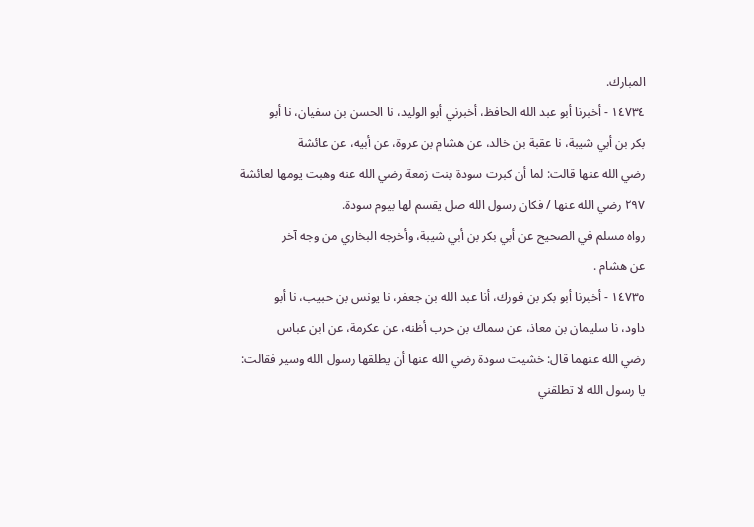المبارك.
١٤٧٣٤ - أخبرنا أبو عبد الله الحافظ، أخبرني أبو الوليد، نا الحسن بن سفيان، نا أبو
بكر بن أبي شيبة، نا عقبة بن خالد، عن هشام بن عروة، عن أبيه، عن عائشة
رضي الله عنها قالت: لما أن كبرت سودة بنت زمعة رضي الله عنه وهبت يومها لعائشة
٢٩٧ رضي الله عنها / فكان رسول الله صل يقسم لها بيوم سودة.
رواه مسلم في الصحيح عن أبي بكر بن أبي شيبة، وأخرجه البخاري من وجه آخر
عن هشام .
١٤٧٣٥ - أخبرنا أبو بكر بن فورك، أنا عبد الله بن جعفر، نا يونس بن حبيب، نا أبو
داود، نا سليمان بن معاذ، عن سماك بن حرب أظنه، عن عكرمة، عن ابن عباس
رضي الله عنهما قال: خشيت سودة رضي الله عنها أن يطلقها رسول الله وسير فقالت:
يا رسول الله لا تطلقني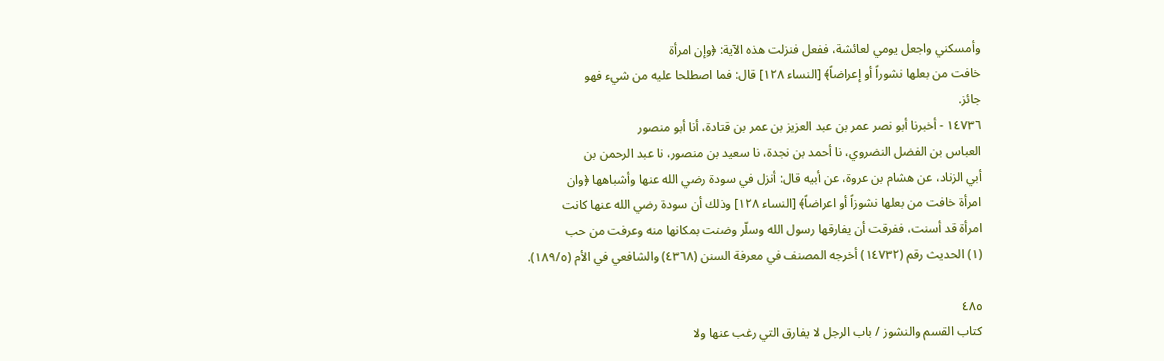وأمسكني واجعل يومي لعائشة، ففعل فنزلت هذه الآية: ﴿وإن امرأة
خافت من بعلها نشوراً أو إعراضاً﴾ [النساء ١٢٨] قال: فما اصطلحا عليه من شيء فهو
جائز.
١٤٧٣٦ - أخبرنا أبو نصر عمر بن عبد العزيز بن عمر بن قتادة، أنا أبو منصور
العباس بن الفضل النضروي، نا أحمد بن نجدة، نا سعيد بن منصور، نا عبد الرحمن بن
أبي الزناد، عن هشام بن عروة، عن أبيه قال: أنزل في سودة رضي الله عنها وأشباهها ﴿وان
امرأة خافت من بعلها نشوزاً أو اعراضاً﴾ [النساء ١٢٨] وذلك أن سودة رضي الله عنها كانت
امرأة قد أسنت، ففرقت أن يفارقها رسول الله وسلّر وضنت بمكانها منه وعرفت من حب
(١) الحديث رقم (١٤٧٣٢) أخرجه المصنف في معرفة السنن (٤٣٦٨) والشافعي في الأم (١٨٩/٥).

٤٨٥
کتاب القسم والنشوز / باب الرجل لا يفارق التي رغب عنها ولا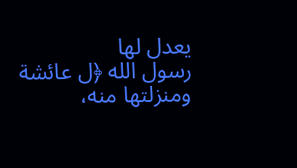يعدل لها
رسول الله ﴿ل عائشة ومنزلتها منه،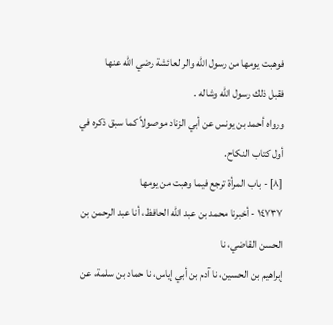فوهبت يومها من رسول الله والر لعائشة رضي الله عنها
فقبل ذلك رسول الله وشاله .
ورواه أحمد بن يونس عن أبي الزناد موصولاً كما سبق ذكره في أول كتاب النكاح.
[٨] - باب المرأة ترجع فيما وهبت من يومها
١٤٧٣٧ - أخبرنا محمد بن عبد الله الحافظ، أنا عبد الرحمن بن الحسن القاضي، نا
إبراهيم بن الحسين، نا آدم بن أبي إياس، نا حماد بن سلمة، عن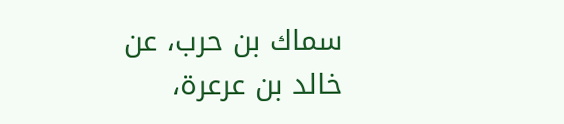سماك بن حرب، عن
خالد بن عرعرة،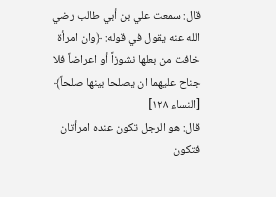قال: سمعت علي بن أبي طالب رضي الله عنه يقول في قوله: ﴿وان امرأة
خافت من بعلها نشوزاً أو اعراضاً فلا جناح عليهما ان يصلحا بينها صلحاً﴾ [النساء ١٢٨]
قال: هو الرجل تكون عنده امرأتان فتكون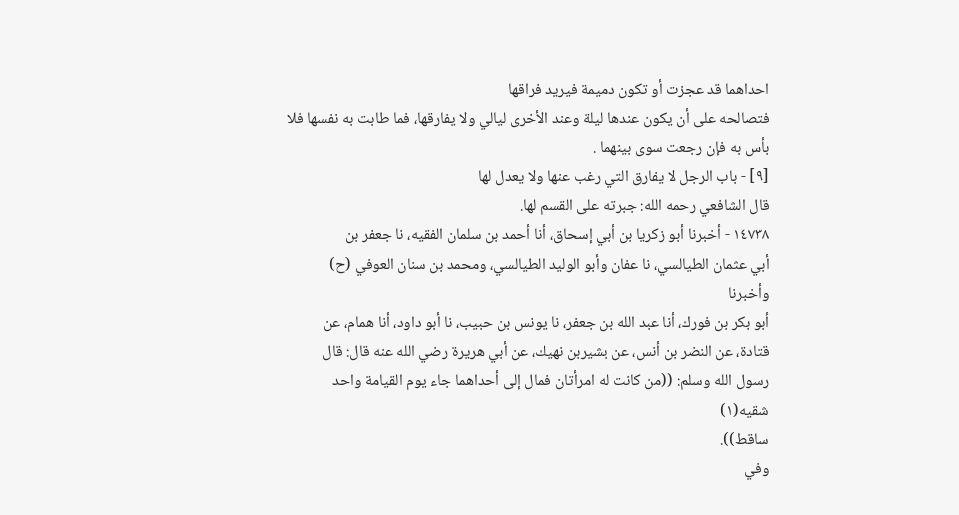احداهما قد عجزت أو تكون دميمة فيريد فراقها
فتصالحه على أن يكون عندها ليلة وعند الأخرى ليالي ولا يفارقها، فما طابت به نفسها فلا
بأس به فإن رجعت سوی بینھما .
[٩] - باب الرجل لا يفارق التي رغب عنها ولا يعدل لها
قال الشافعي رحمه الله: جبرته على القسم لها.
١٤٧٣٨ - أخبرنا أبو زكريا بن أبي إسحاق، أنا أحمد بن سلمان الفقيه، نا جعفر بن
أبي عثمان الطيالسي، نا عفان وأبو الوليد الطيالسي، ومحمد بن سنان العوفي (ح) وأخبرنا
أبو بكر بن فورك، أنا عبد الله بن جعفر، نا يونس بن حبيب، نا أبو داود، أنا همام، عن
قتادة، عن النضر بن أنس، عن بشيربن نهيك، عن أبي هريرة رضي الله عنه قال: قال
رسول الله وسلم: ((من كانت له امرأتان فمال إلى أحداهما جاء يوم القيامة واحد شقيه(١)
ساقط)).
وفي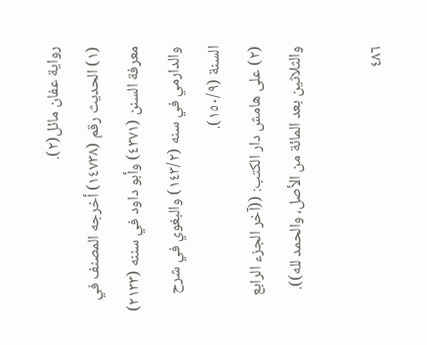رواية عفان مائل(٢).
(١) الحديث رقم (١٤٧٣٨) أخرجه المصنف في معرفة السنن (٤٣٧١) وأبو داود في سننه (٢١٣٣)
والدارمي في سنه (١٤٣/٢) والبغوي في شرح السنة (١٥٠/٩).
(٢) على هامش دار الكتب: ((آخر الجزء الرابع والثلاثين بعد المائة من الأصل، والحمد لله)).

٤٨٦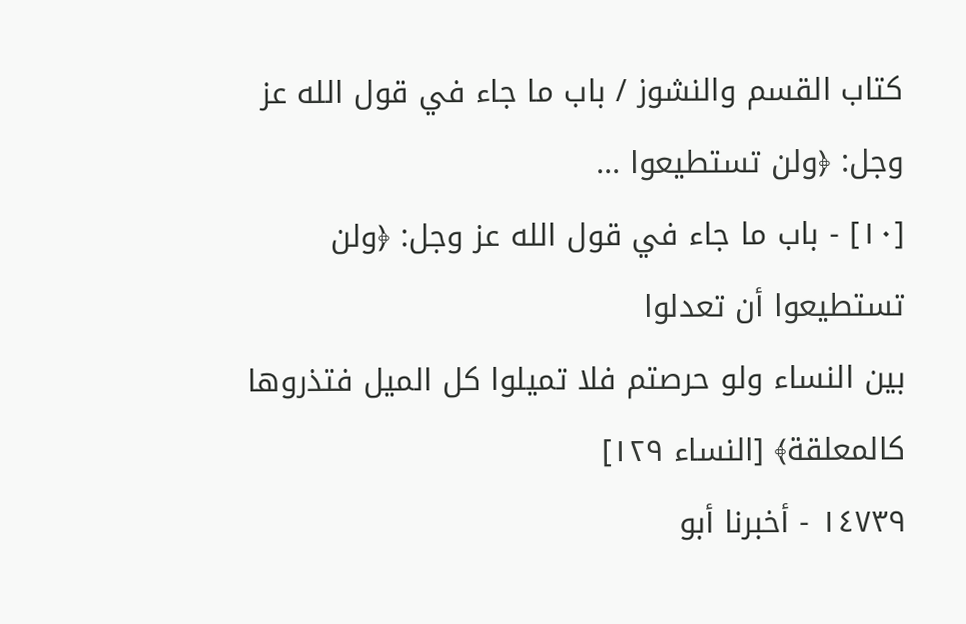كتاب القسم والنشوز / باب ما جاء في قول الله عز وجل: ﴿ولن تستطيعوا ...
[١٠] - باب ما جاء في قول الله عز وجل: ﴿ولن تستطيعوا أن تعدلوا
بين النساء ولو حرصتم فلا تميلوا كل الميل فتذروها كالمعلقة﴾ [النساء ١٢٩]
١٤٧٣٩ - أخبرنا أبو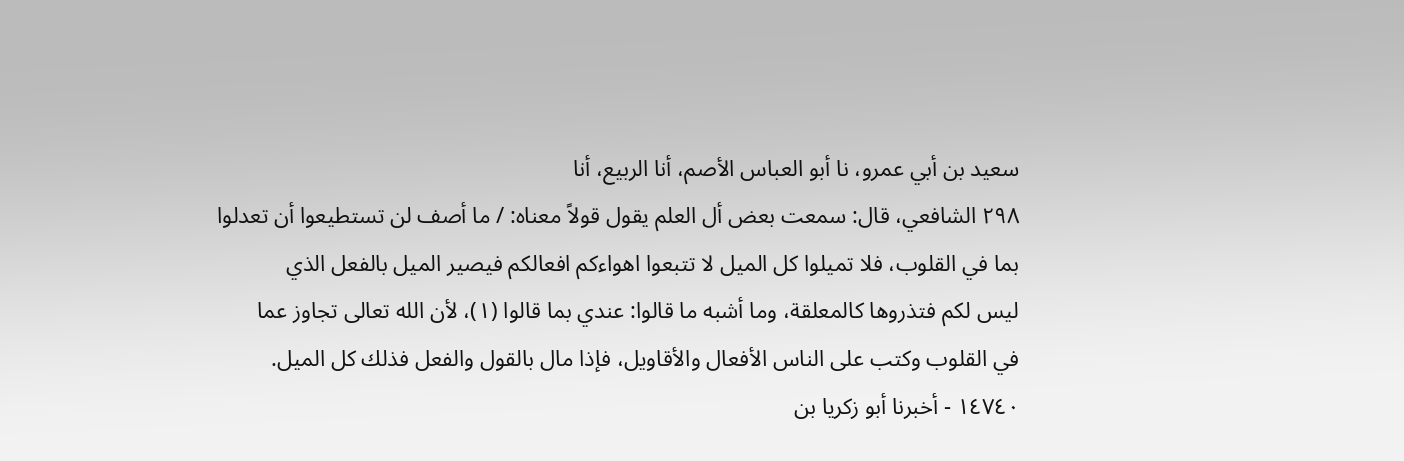سعيد بن أبي عمرو، نا أبو العباس الأصم، أنا الربيع، أنا
٢٩٨ الشافعي، قال: سمعت بعض أل العلم يقول قولاً معناه: / ما أصف لن تستطيعوا أن تعدلوا
بما في القلوب، فلا تميلوا كل الميل لا تتبعوا اهواءكم افعالكم فيصير الميل بالفعل الذي
ليس لكم فتذروها كالمعلقة، وما أشبه ما قالوا: عندي بما قالوا (١)، لأن الله تعالى تجاوز عما
في القلوب وكتب على الناس الأفعال والأقاويل، فإذا مال بالقول والفعل فذلك كل الميل.
١٤٧٤٠ - أخبرنا أبو زكريا بن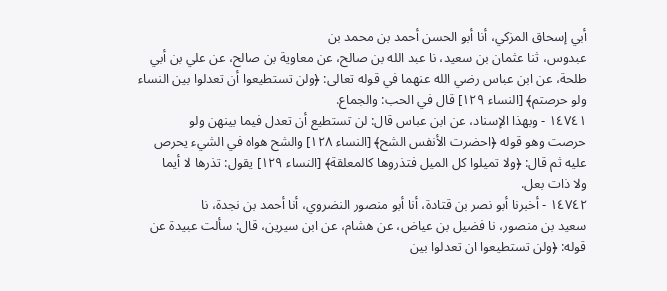أبي إسحاق المزكي، أنا أبو الحسن أحمد بن محمد بن
عبدوس، ثنا عثمان بن سعيد، نا عبد الله بن صالح، عن معاوية بن صالح، عن علي بن أبي
طلحة، عن ابن عباس رضي الله عنهما في قوله تعالى: ﴿ولن تستطيعوا أن تعدلوا بين النساء
ولو حرصتم﴾ [النساء ١٢٩] قال في الحب: والجماع.
١٤٧٤١ - وبهذا الإسناد، عن ابن عباس قال: لن تستطيع أن تعدل فيما بينهن ولو
حرصت وهو قوله ﴿احضرت الأنفس الشح﴾ [النساء ١٢٨] والشح هواه في الشيء يحرص
عليه ثم قال: ﴿ولا تميلوا كل الميل فتذروها كالمعلقة﴾ [النساء ١٢٩] يقول: تذرها لا أيما
ولا ذات بعل.
١٤٧٤٢ - أخبرنا أبو نصر بن قتادة، أنا أبو منصور النضروي، أنا أحمد بن نجدة، نا
سعيد بن منصور، نا فضيل بن عياض، عن هشام، عن ابن سيرين، قال: سألت عبيدة عن
قوله: ﴿ولن تستطيعوا ان تعدلوا بين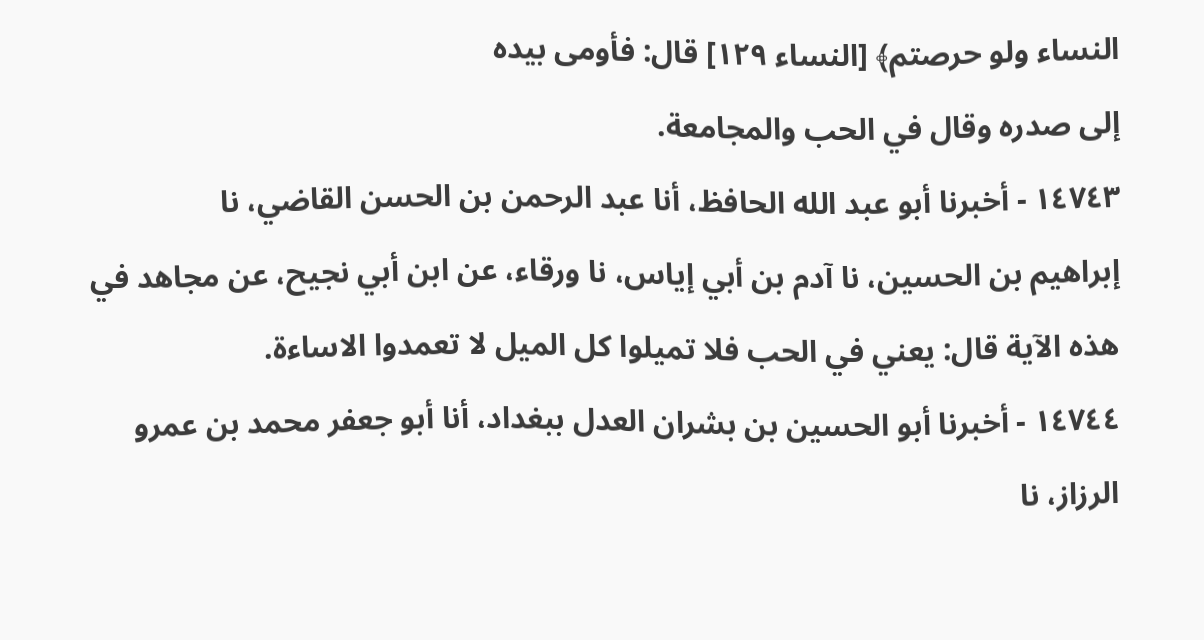النساء ولو حرصتم﴾ [النساء ١٢٩] قال: فأومى بيده
إلى صدره وقال في الحب والمجامعة.
١٤٧٤٣ - أخبرنا أبو عبد الله الحافظ، أنا عبد الرحمن بن الحسن القاضي، نا
إبراهيم بن الحسين، نا آدم بن أبي إياس، نا ورقاء، عن ابن أبي نجيح، عن مجاهد في
هذه الآية قال: يعني في الحب فلا تميلوا كل الميل لا تعمدوا الاساءة.
١٤٧٤٤ - أخبرنا أبو الحسين بن بشران العدل ببغداد، أنا أبو جعفر محمد بن عمرو
الرزاز، نا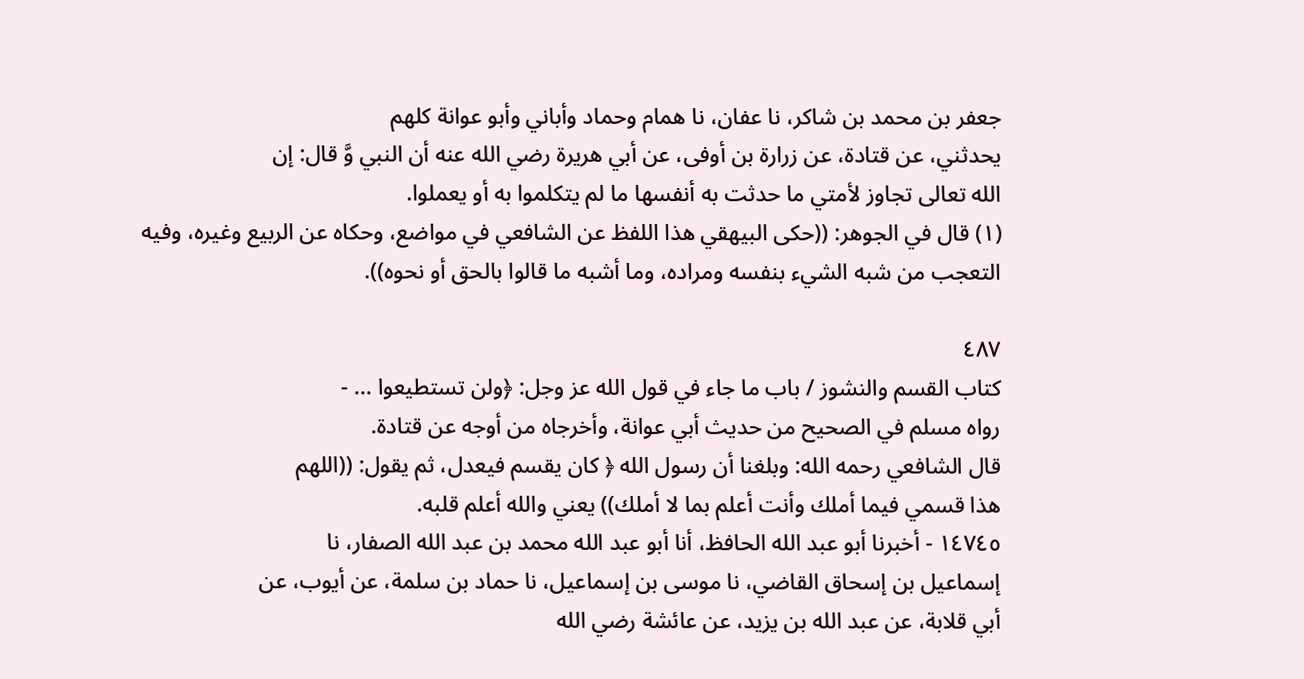جعفر بن محمد بن شاكر، نا عفان، نا همام وحماد وأباني وأبو عوانة كلهم
يحدثني، عن قتادة، عن زرارة بن أوفى، عن أبي هريرة رضي الله عنه أن النبي وَّ قال: إن
الله تعالى تجاوز لأمتي ما حدثت به أنفسها ما لم يتكلموا به أو يعملوا.
(١) قال في الجوهر: ((حكى البيهقي هذا اللفظ عن الشافعي في مواضع، وحكاه عن الربيع وغيره، وفيه
التعجب من شبه الشيء بنفسه ومراده، وما أشبه ما قالوا بالحق أو نحوه)).

٤٨٧
كتاب القسم والنشوز / باب ما جاء في قول الله عز وجل: ﴿ولن تستطيعوا ... -
رواه مسلم في الصحيح من حديث أبي عوانة، وأخرجاه من أوجه عن قتادة.
قال الشافعي رحمه الله: وبلغنا أن رسول الله ﴿ كان يقسم فيعدل، ثم يقول: ((اللهم
هذا قسمي فيما أملك وأنت أعلم بما لا أملك)) يعني والله أعلم قلبه.
١٤٧٤٥ - أخبرنا أبو عبد الله الحافظ، أنا أبو عبد الله محمد بن عبد الله الصفار، نا
إسماعيل بن إسحاق القاضي، نا موسى بن إسماعيل، نا حماد بن سلمة، عن أيوب، عن
أبي قلابة، عن عبد الله بن يزيد، عن عائشة رضي الله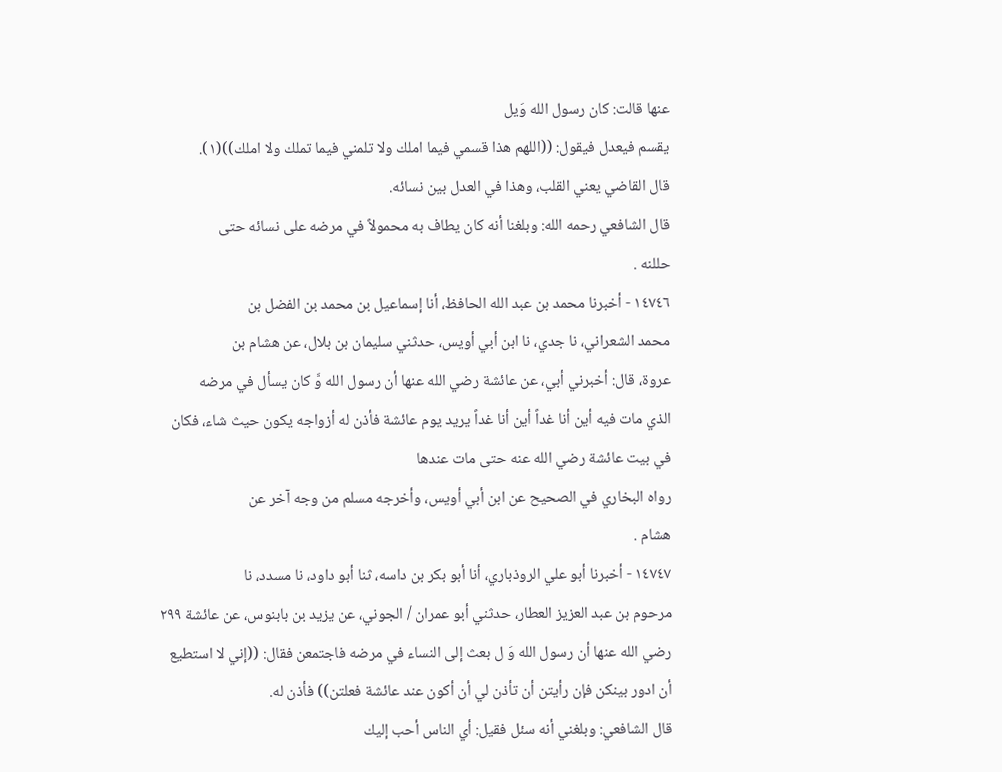عنها قالت: كان رسول الله وَيل
يقسم فيعدل فيقول: ((اللهم هذا قسمي فيما املك ولا تلمني فيما تملك ولا املك))(١).
قال القاضي يعني القلب، وهذا في العدل بين نسائه.
قال الشافعي رحمه الله: وبلغنا أنه كان يطاف به محمولاً في مرضه على نسائه حتى
حللنه .
١٤٧٤٦ - أخبرنا محمد بن عبد الله الحافظ، أنا إسماعيل بن محمد بن الفضل بن
محمد الشعراني، نا جدي، نا ابن أبي أويس، حدثني سليمان بن بلال، عن هشام بن
عروة، قال: أخبرني أبي، عن عائشة رضي الله عنها أن رسول الله وَّ كان يسأل في مرضه
الذي مات فيه أين أنا غداً أين أنا غداً يريد يوم عائشة فأذن له أزواجه يكون حيث شاء، فكان
في بيت عائشة رضي الله عنه حتى مات عندها
رواه البخاري في الصحيح عن ابن أبي أويس، وأخرجه مسلم من وجه آخر عن
هشام .
١٤٧٤٧ - أخبرنا أبو علي الروذباري، أنا أبو بكر بن داسه، ثنا أبو داود، نا مسدد، نا
مرحوم بن عبد العزيز العطار، حدثني أبو عمران / الجوني، عن يزيد بن بابنوس، عن عائشة ٢٩٩
رضي الله عنها أن رسول الله وَ ل بعث إلى النساء في مرضه فاجتمعن فقال: ((إني لا استطيع
أن ادور بينكن فإن رأيتن أن تأذن لي أن أكون عند عائشة فعلتن)) فأذن له.
قال الشافعي: وبلغني أنه سئل فقيل: أي الناس أحب إليك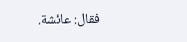فقال: عائشة.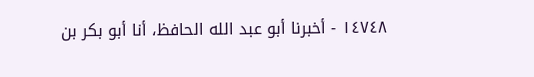١٤٧٤٨ - أخبرنا أبو عبد الله الحافظ، أنا أبو بكر بن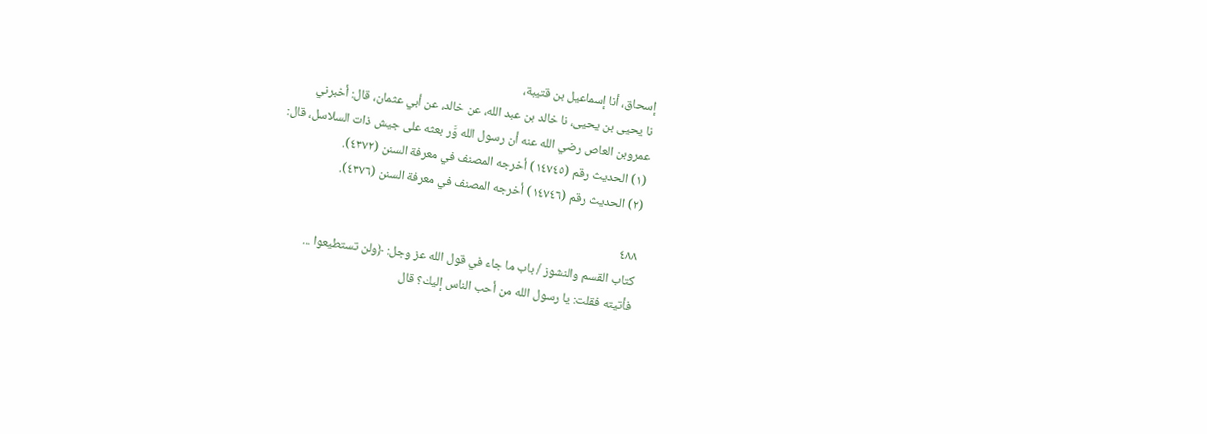إسحاق، أنا إسماعيل بن قتيبة،
نا يحيى بن يحيى، نا خالد بن عبد الله، عن خالد، عن أبي عثمان، قال: أخبرني
عمروبن العاص رضي الله عنه أن رسول الله وَّر بعثه على جيش ذات السلاسل، قال:
(١) الحديث رقم (١٤٧٤٥) أخرجه المصنف في معرفة السنن (٤٣٧٢).
(٢) الحديث رقم (١٤٧٤٦) أخرجه المصنف في معرفة السنن (٤٣٧٦).

٤٨٨
كتاب القسم والنشوز / باب ما جاء في قول الله عز وجل: ﴿ولن تستطيعوا ...
فأتيته فقلت: يا رسول الله من أحب الناس إليك؟ قال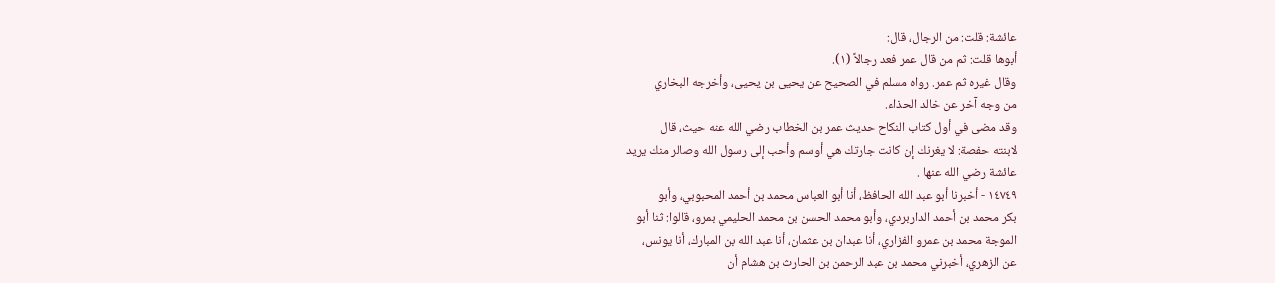عائشة: قلت: من الرجال، قال:
أبوها قلت: ثم من قال عمر فعد رجالاً (١).
وقال غيره ثم عمر. رواه مسلم في الصحيح عن يحيى بن يحيى، وأخرجه البخاري
من وجه آخر عن خالد الحذاء.
وقد مضى في أول كتاب النكاح حديث عمر بن الخطاب رضي الله عنه حيث، قال
لابنته حفصة: لا يغرنك إن كانت جارتك هي أوسم وأحب إلى رسول الله وصالر منك يريد
عائشة رضي الله عنها .
١٤٧٤٩ - أخبرنا أبو عبد الله الحافظ، أنا أبو العباس محمد بن أحمد المحبوبي، وأبو
بكر محمد بن أحمد الداربردي، وأبو محمد الحسن بن محمد الحليمي بمرو، قالوا: ثنا أبو
الموجة محمد بن عمرو الفزاري، أنا عبدان بن عثمان، أنا عبد الله بن المبارك، أنا يونس،
عن الزهري، أخبرني محمد بن عبد الرحمن بن الحارث بن هشام أن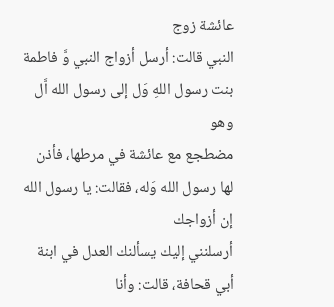عائشة زوج
النبي قالت: أرسل أزواج النبي وَّ فاطمة بنت رسول اللهِ وَل إلى رسول الله اَّل وهو
مضطجع مع عائشة في مرطها، فأذن لها رسول الله وَله، فقالت: يا رسول الله إن أزواجك
أرسلنني إليك يسألنك العدل في ابنة أبي قحافة، قالت: وأنا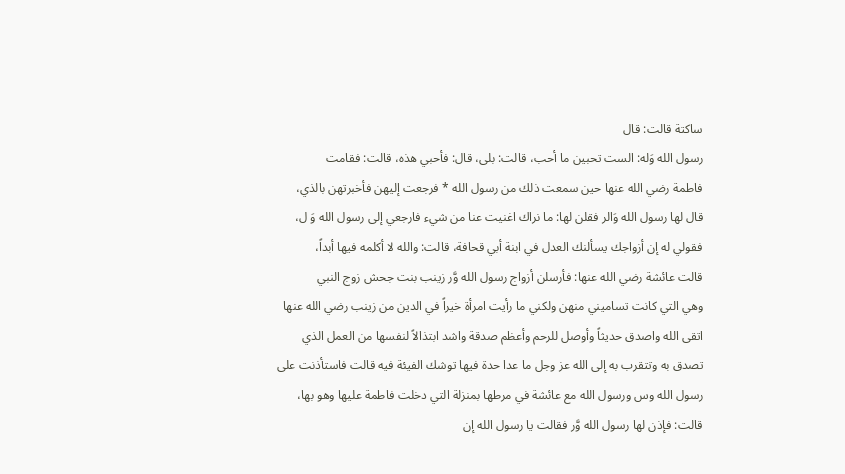ساكتة قالت: قال
رسول الله وَله: الست تحبين ما أحب، قالت: بلى، قال: فأحبي هذه، قالت: فقامت
فاطمة رضي الله عنها حين سمعت ذلك من رسول الله * فرجعت إليهن فأخبرتهن بالذي،
قال لها رسول الله وَالر فقلن لها: ما نراك اغنيت عنا من شيء فارجعي إلى رسول الله وَ ل،
فقولي له إن أزواجك يسألنك العدل في ابنة أبي قحافة، قالت: والله لا أكلمه فيها أبداً،
قالت عائشة رضي الله عنها: فأرسلن أزواج رسول الله وَّر زينب بنت جحش زوج النبي
وهي التي كانت تساميني منهن ولكني ما رأيت امرأة خيراً في الدين من زينب رضي الله عنها
اتقى الله واصدق حديثاً وأوصل للرحم وأعظم صدقة واشد ابتذالاً لنفسها من العمل الذي
تصدق به وتتقرب به إلى الله عز وجل ما عدا حدة فيها توشك الفيئة فيه قالت فاستأذنت على
رسول الله وس ورسول الله مع عائشة في مرطها بمنزلة التي دخلت فاطمة عليها وهو بها،
قالت: فإذن لها رسول الله وَّر فقالت يا رسول الله إن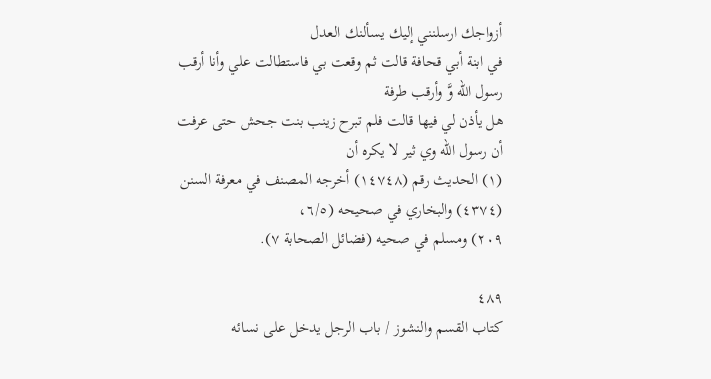أزواجك ارسلنني إليك يسألنك العدل
في ابنة أبي قحافة قالت ثم وقعت بي فاستطالت علي وأنا أرقب رسول الله وَّ وأرقب طرفة
هل يأذن لي فيها قالت فلم تبرح زينب بنت جحش حتى عرفت أن رسول الله وي ثير لا يكره أن
(١) الحديث رقم (١٤٧٤٨) أخرجه المصنف في معرفة السنن (٤٣٧٤) والبخاري في صحيحه (٦/٥،
٢٠٩) ومسلم في صحيه (فضائل الصحابة ٧).

٤٨٩
كتاب القسم والنشوز / باب الرجل يدخل على نسائه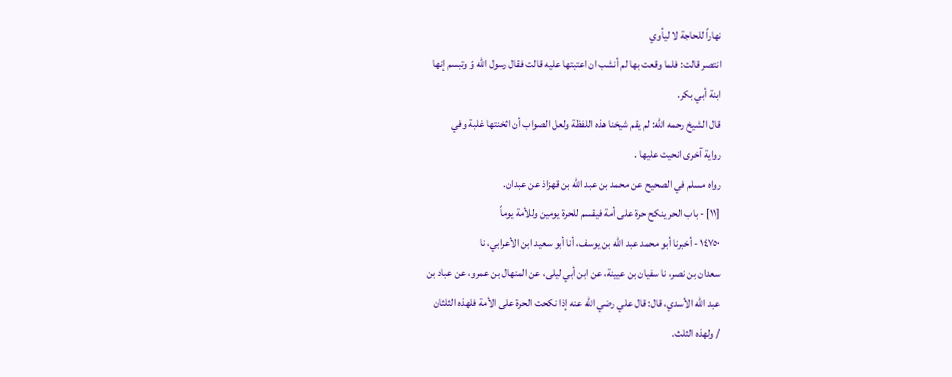نهاراً للحاجة لا ليأوي
انتصر قالت: فلما وقعت بها لم أنشب ان اعتبتها عليه قالت فقال رسول الله وّ وتبسم إنها
ابنة أبي بكر.
قال الشيخ رحمه الله: لم يقم شيخنا هذه اللفظة ولعل الصواب أن اثخنتها غلبة وفي
رواية آخرى انحيت عليها .
رواه مسلم في الصحيح عن محمد بن عبد الله بن قهزاذ عن عبدان.
[١١] - باب الحر ينكح حرة على أمة فيقسم للحرة يومين وللأمة يوماً
١٤٧٥٠ - أخبرنا أبو محمد عبد الله بن يوسف، أنا أبو سعيد ابن الأعرابي، نا
سعدان بن نصر، نا سفيان بن عيينة، عن ابن أبي ليلى، عن المنهال بن عمرو، عن عباد بن
عبد الله الأسدي، قال: قال علي رضي الله عنه إذا نكحت الحرة على الأمة فلهذه الثلثان
/ ولهذه الثلث.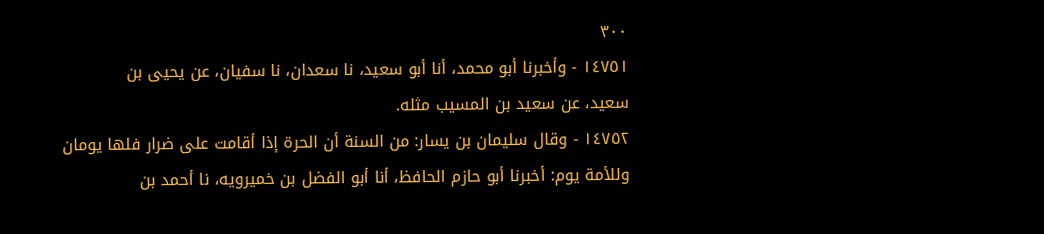٣٠٠
١٤٧٥١ - وأخبرنا أبو محمد، أنا أبو سعيد، نا سعدان، نا سفيان، عن يحيى بن
سعيد، عن سعيد بن المسيب مثله.
١٤٧٥٢ - وقال سليمان بن يسار: من السنة أن الحرة إذا أقامت على ضرار فلها يومان
وللأمة يوم: أخبرنا أبو حازم الحافظ، أنا أبو الفضل بن خميرويه، نا أحمد بن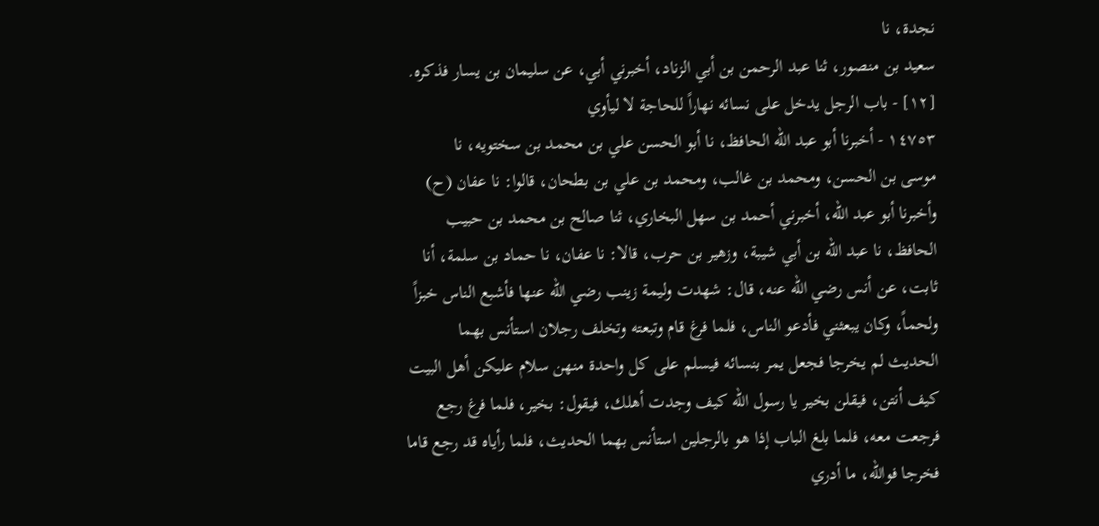نجدة، نا
سعيد بن منصور، ثنا عبد الرحمن بن أبي الزناد، أخبرني أبي، عن سليمان بن يسار فذكره.
[١٢] - باب الرجل يدخل على نسائه نهاراً للحاجة لا ليأوي
١٤٧٥٣ - أخبرنا أبو عبد الله الحافظ، نا أبو الحسن علي بن محمد بن سختويه، نا
موسى بن الحسن، ومحمد بن غالب، ومحمد بن علي بن بطحان، قالوا: نا عفان (ح)
وأخبرنا أبو عبد الله، أخبرني أحمد بن سهل البخاري، ثنا صالح بن محمد بن حبيب
الحافظ، نا عبد الله بن أبي شيبة، وزهير بن حرب، قالا: نا عفان، نا حماد بن سلمة، أنا
ثابت، عن أنس رضي الله عنه، قال: شهدت وليمة زينب رضي الله عنها فأشبع الناس خبزاً
ولحماً، وكان يبعثني فأدعو الناس، فلما فرغ قام وتبعته وتخلف رجلان استأنس بهما
الحديث لم يخرجا فجعل يمر بنسائه فيسلم على كل واحدة منهن سلام عليكن أهل البيت
كيف أنتن، فيقلن بخير يا رسول الله كيف وجدت أهلك، فيقول: بخير، فلما فرغ رجع
فرجعت معه، فلما بلغ الباب إذا هو بالرجلین استأنس بهما الحدیث، فلما رأیاه قد رجع قاما
فخرجا فوالله، ما أدري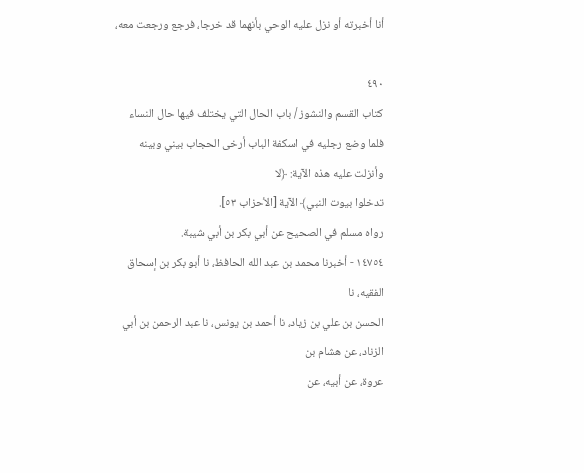أنا أخبرته أو نزل عليه الوحي بأنهما قد خرجا، فرجع ورجعت معه،

٤٩٠
كتاب القسم والنشوز / باب الحال التي يختلف فيها حال النساء
فلما وضع رجليه في اسكفة الباب أرخى الحجاب بيني وبينه وأنزلت عليه هذه الآية: ﴿لا
تدخلوا بيوت النبي﴾ الآية [الأحزاب ٥٣].
رواه مسلم في الصحيح عن أبي بكر بن أبي شيبة.
١٤٧٥٤ - أخبرنا محمد بن عبد الله الحافظ، نا أبو بكر بن إسحاق الفقيه، نا
الحسن بن علي بن زياد، نا أحمد بن يونس، نا عبد الرحمن بن أبي الزناد، عن هشام بن
عروة، عن أبيه، عن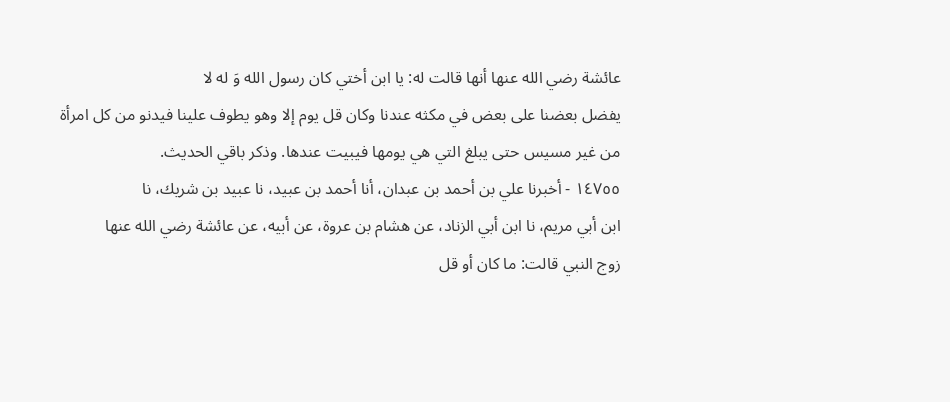عائشة رضي الله عنها أنها قالت له: يا ابن أختي كان رسول الله وَ له لا
يفضل بعضنا على بعض في مكثه عندنا وكان قل يوم إلا وهو يطوف علينا فيدنو من كل امرأة
من غير مسيس حتى يبلغ التي هي يومها فيبيت عندها. وذكر باقي الحديث.
١٤٧٥٥ - أخبرنا علي بن أحمد بن عبدان، أنا أحمد بن عبيد، نا عبيد بن شريك، نا
ابن أبي مريم، نا ابن أبي الزناد، عن هشام بن عروة، عن أبيه، عن عائشة رضي الله عنها
زوج النبي قالت: ما كان أو قل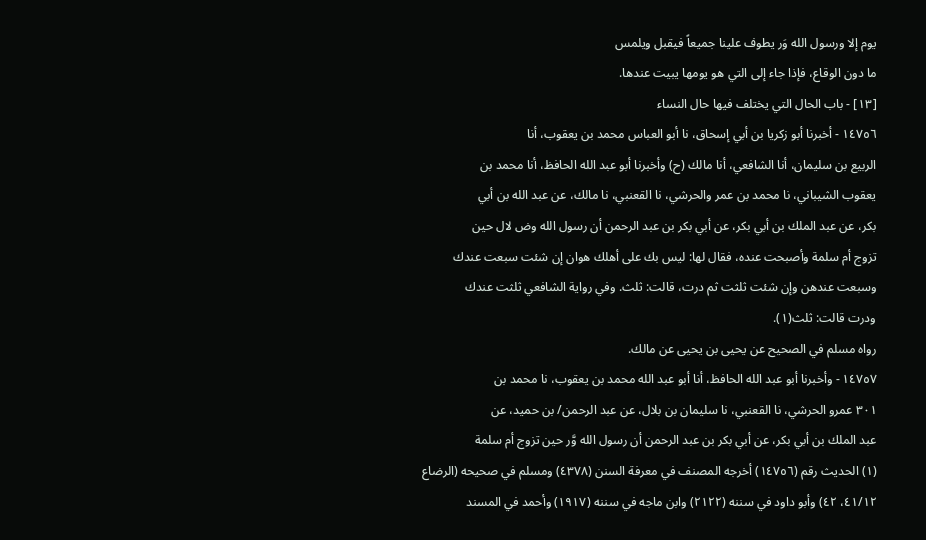يوم إلا ورسول الله وَر يطوف علينا جميعاً فيقبل ويلمس
ما دون الوقاع، فإذا جاء إلى التي هو يومها يبيت عندها.
[١٣] - باب الحال التي يختلف فيها حال النساء
١٤٧٥٦ - أخبرنا أبو زكريا بن أبي إسحاق، نا أبو العباس محمد بن يعقوب، أنا
الربيع بن سليمان، أنا الشافعي، أنا مالك (ح) وأخبرنا أبو عبد الله الحافظ، أنا محمد بن
يعقوب الشيباني، نا محمد بن عمر والحرشي، نا القعنبي، نا مالك، عن عبد الله بن أبي
بكر، عن عبد الملك بن أبي بكر، عن أبي بكر بن عبد الرحمن أن رسول الله وض لال حين
تزوج أم سلمة وأصبحت عنده، فقال لها: ليس بك على أهلك هوان إن شئت سبعت عندك
وسبعت عندهن وإن شئت ثلثت ثم درت، قالت: ثلث. وفي رواية الشافعي ثلثت عندك
ودرت قالت: ثلث(١).
رواه مسلم في الصحيح عن يحيى بن يحيى عن مالك.
١٤٧٥٧ - وأخبرنا أبو عبد الله الحافظ، أنا أبو عبد الله محمد بن يعقوب، نا محمد بن
٣٠١ عمرو الحرشي، نا القعنبي، نا سليمان بن بلال، عن عبد الرحمن/ بن حميد، عن
عبد الملك بن أبي بكر، عن أبي بكر بن عبد الرحمن أن رسول الله وَّر حين تزوج أم سلمة
(١) الحديث رقم (١٤٧٥٦) أخرجه المصنف في معرفة السنن (٤٣٧٨) ومسلم في صحيحه (الرضاع
٤١/١٢، ٤٢) وأبو داود في سننه (٢١٢٢) وابن ماجه في سننه (١٩١٧) وأحمد في المسند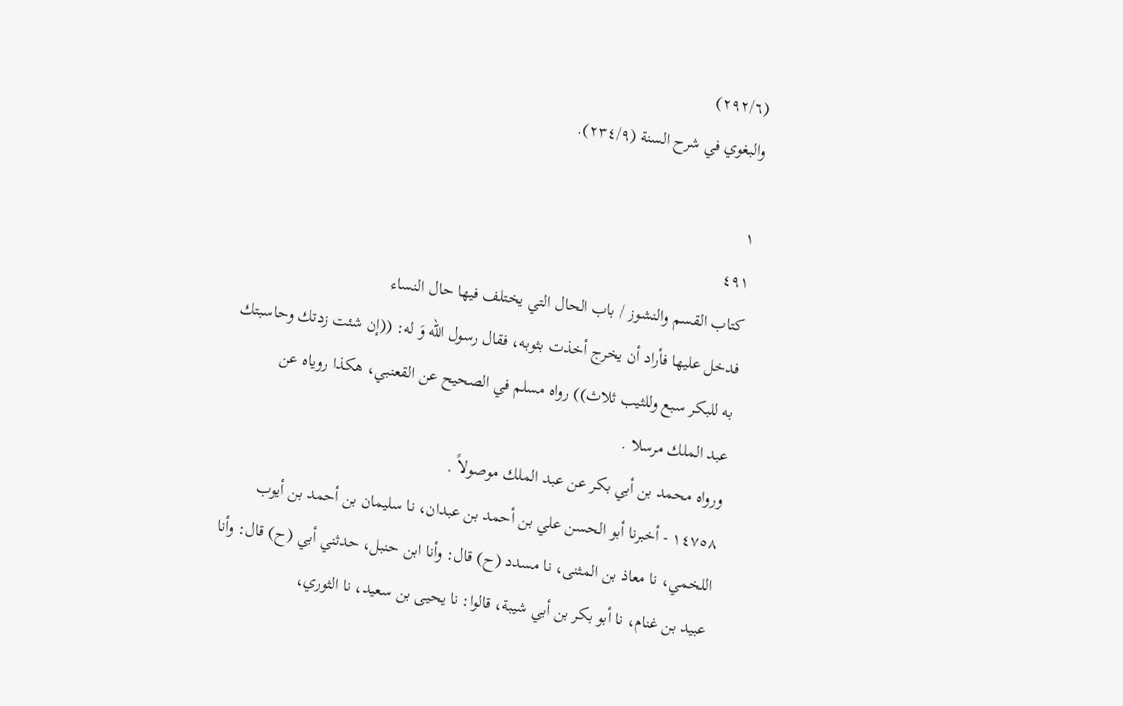(٢٩٢/٦)
والبغوي في شرح السنة (٢٣٤/٩).

١
٤٩١
كتاب القسم والنشوز / باب الحال التي يختلف فيها حال النساء
فدخل عليها فأراد أن يخرج أخذت بثوبه، فقال رسول الله وَ له: ((إن شئت زدتك وحاسبتك
به للبكر سبع وللثيب ثلاث)) رواه مسلم في الصحيح عن القعنبي، هكذا روياه عن
عبد الملك مرسلا .
ورواه محمد بن أبي بكر عن عبد الملك موصولاً .
١٤٧٥٨ - أخبرنا أبو الحسن علي بن أحمد بن عبدان، نا سليمان بن أحمد بن أيوب
اللخمي، نا معاذ بن المثنى، نا مسدد (ح) قال: وأنا ابن حنبل، حدثني أبي (ح) قال: وأنا
عبيد بن غنام، نا أبو بكر بن أبي شيبة، قالوا: نا يحيى بن سعيد، نا الثوري،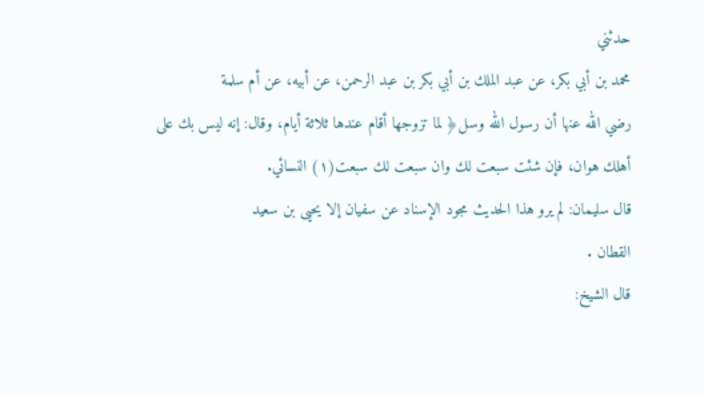حدثني
محمد بن أبي بكر، عن عبد الملك بن أبي بكر بن عبد الرحمن، عن أبيه، عن أم سلمة
رضي الله عنها أن رسول الله وسل﴿ لما تزوجها أقام عندها ثلاثة أيام، وقال: إنه ليس بك على
أهلك هوان، فإن شئت سبعت لك وان سبعت لك سبعت(١) النسائي.
قال سليمان: لم يرو هذا الحديث مجود الإسناد عن سفيان إلا يحيى بن سعيد
القطان .
قال الشيخ: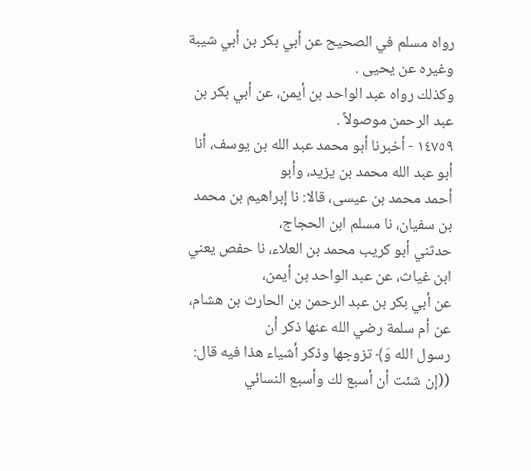رواه مسلم في الصحيح عن أبي بكر بن أبي شيبة وغيره عن يحيى .
وكذلك رواه عبد الواحد بن أيمن، عن أبي بكر بن عبد الرحمن موصولاً .
١٤٧٥٩ - أخبرنا أبو محمد عبد الله بن يوسف، أنا أبو عبد الله محمد بن يزيد، وأبو
أحمد محمد بن عيسى، قالا: نا إبراهيم بن محمد بن سفيان، نا مسلم ابن الحجاج،
حدثني أبو كريب محمد بن العلاء، نا حفص يعني ابن غياث، عن عبد الواحد بن أيمن،
عن أبي بكر بن عبد الرحمن بن الحارث بن هشام، عن أم سلمة رضي الله عنها ذكر أن
رسول الله وَ﴾ تزوجها وذكر أشياء هذا فيه قال: ((إن شئت أن أسبع لك وأسبع النسائي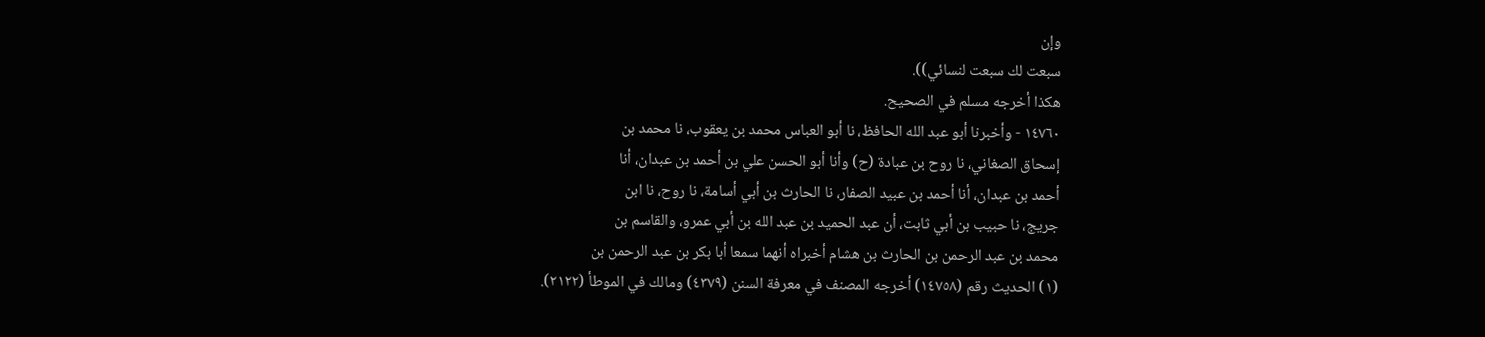وإن
سبعت لك سبعت لنسائي)).
هكذا أخرجه مسلم في الصحيح.
١٤٧٦٠ - وأخبرنا أبو عبد الله الحافظ، نا أبو العباس محمد بن يعقوب، نا محمد بن
إسحاق الصغاني، نا روح بن عبادة (ح) وأنا أبو الحسن علي بن أحمد بن عبدان، أنا
أحمد بن عبدان، أنا أحمد بن عبيد الصفار، نا الحارث بن أبي أسامة، نا روح، نا ابن
جريج، نا حبيب بن أبي ثابت، أن عبد الحميد بن عبد الله بن أبي عمرو، والقاسم بن
محمد بن عبد الرحمن بن الحارث بن هشام أخبراه أنهما سمعا أبا بكر بن عبد الرحمن بن
(١) الحديث رقم (١٤٧٥٨) أخرجه المصنف في معرفة السنن (٤٣٧٩) ومالك في الموطأ (٢١٢٢).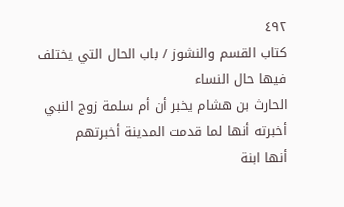٤٩٢
كتاب القسم والنشوز / باب الحال التي يختلف فيها حال النساء
الحارث بن هشام يخبر أن أم سلمة زوج النبي أخبرته أنها لما قدمت المدينة أخبرتهم
أنها ابنة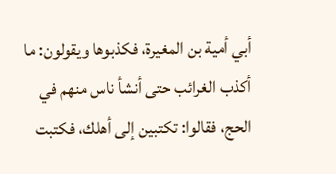أبي أمية بن المغيرة، فكذبوها ويقولون: ما أكذب الغرائب حتى أنشأ ناس منهم في
الحج، فقالوا: تكتبين إلى أهلك، فكتبت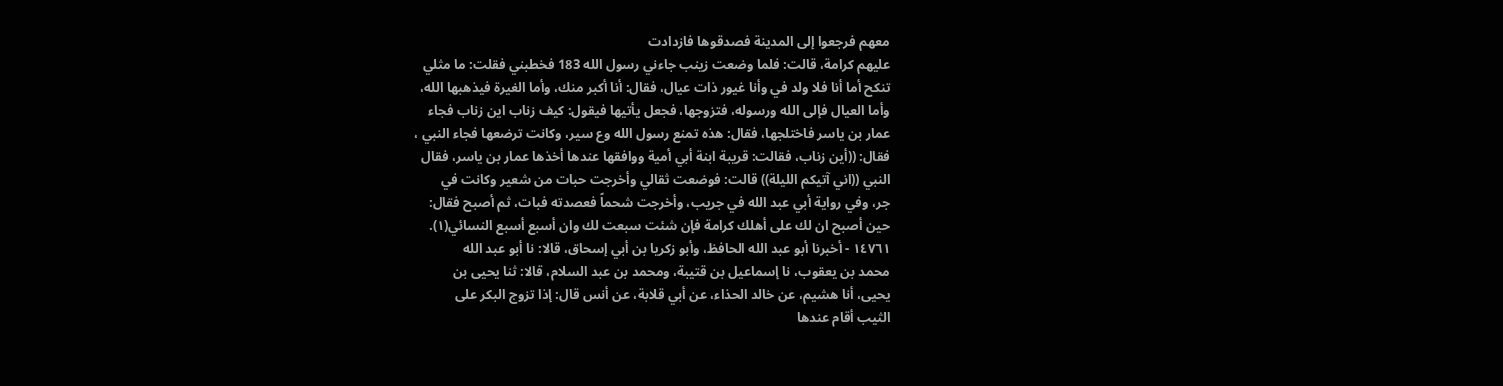معهم فرجعوا إلى المدينة فصدقوها فازدادت
عليهم كرامة، قالت: فلما وضعت زينب جاءني رسول الله 183 فخطبني فقلت: ما مثلي
تنكح أما أنا فلا ولد في وأنا غيور ذات عيال، فقال: أنا أكبر منك، وأما الغيرة فيذهبها الله،
وأما العيال فإلى الله ورسوله، فتزوجها، فجعل يأتيها فيقول: كيف زناب اين زناب فجاء
عمار بن ياسر فاختلجها، فقال: هذه تمنع رسول الله وع سير، وكانت ترضعها فجاء النبي ،
فقال: ((أين زناب، فقالت: قريبة ابنة أبي أمية ووافقها عندها أخذها عمار بن ياسر، فقال
النبي ((اني آتيكم الليلة)) قالت: فوضعت ثقالي وأخرجت حبات من شعير وكانت في
جر، وفي رواية أبي عبد الله في جريب، وأخرجت شحماً فعصدته فبات، ثم أصبح فقال:
حين أصبح ان لك على أهلك كرامة فإن شئت سبعت لك وان أسبع أسبع النسائي(١).
١٤٧٦١ - أخبرنا أبو عبد الله الحافظ، وأبو زكريا بن أبي إسحاق، قالا: نا أبو عبد الله
محمد بن يعقوب، نا إسماعيل بن قتيبة، ومحمد بن عبد السلام، قالا: ثنا يحيى بن
يحيى، أنا هشيم، عن خالد الحذاء، عن أبي قلابة، عن أنس قال: إذا تزوج البكر على
الثيب أقام عندها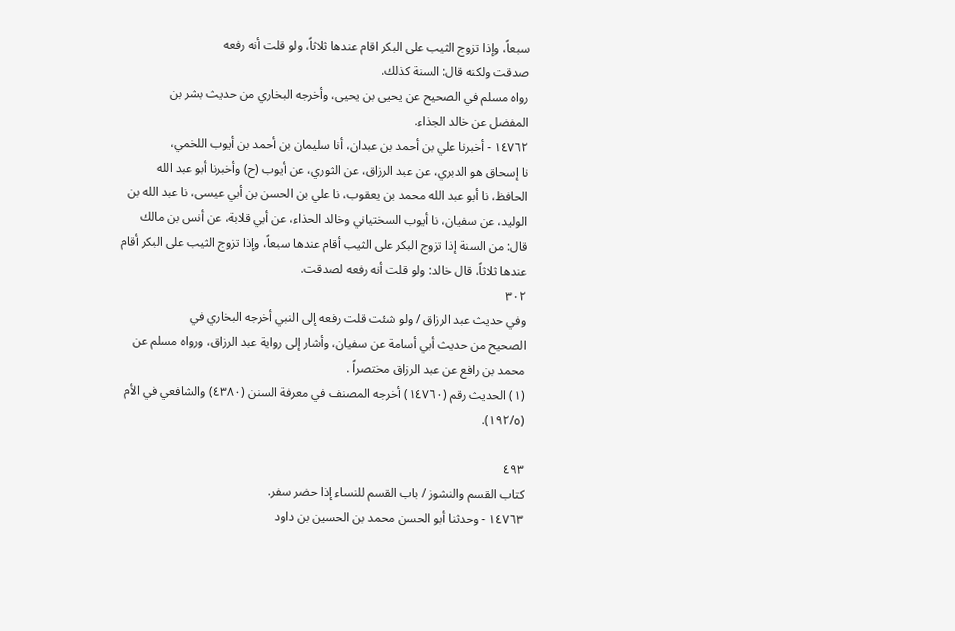سبعاً، وإذا تزوج الثيب على البكر اقام عندها ثلاثاً، ولو قلت أنه رفعه
صدقت ولكنه قال: السنة كذلك.
رواه مسلم في الصحيح عن يحيى بن يحيى، وأخرجه البخاري من حديث بشر بن
المفضل عن خالد الجذاء.
١٤٧٦٢ - أخبرنا علي بن أحمد بن عبدان، أنا سليمان بن أحمد بن أيوب اللخمي،
نا إسحاق هو الدبري، عن عبد الرزاق، عن الثوري، عن أيوب (ح) وأخبرنا أبو عبد الله
الحافظ، نا أبو عبد الله محمد بن يعقوب، نا علي بن الحسن بن أبي عيسى، نا عبد الله بن
الوليد، عن سفيان، نا أيوب السختياني وخالد الحذاء، عن أبي قلابة، عن أنس بن مالك
قال: من السنة إذا تزوج البكر على الثيب أقام عندها سبعاً، وإذا تزوج الثيب على البكر أقام
عندها ثلاثاً، قال خالد: ولو قلت أنه رفعه لصدقت.
٣٠٢
وفي حديث عبد الرزاق / ولو شئت قلت رفعه إلى النبي أخرجه البخاري في
الصحيح من حديث أبي أسامة عن سفيان، وأشار إلى رواية عبد الرزاق، ورواه مسلم عن
محمد بن رافع عن عبد الرزاق مختصراً .
(١) الحديث رقم (١٤٧٦٠) أخرجه المصنف في معرفة السنن (٤٣٨٠) والشافعي في الأم (١٩٢/٥).

٤٩٣
كتاب القسم والنشوز / باب القسم للنساء إذا حضر سفر.
١٤٧٦٣ - وحدثنا أبو الحسن محمد بن الحسين بن داود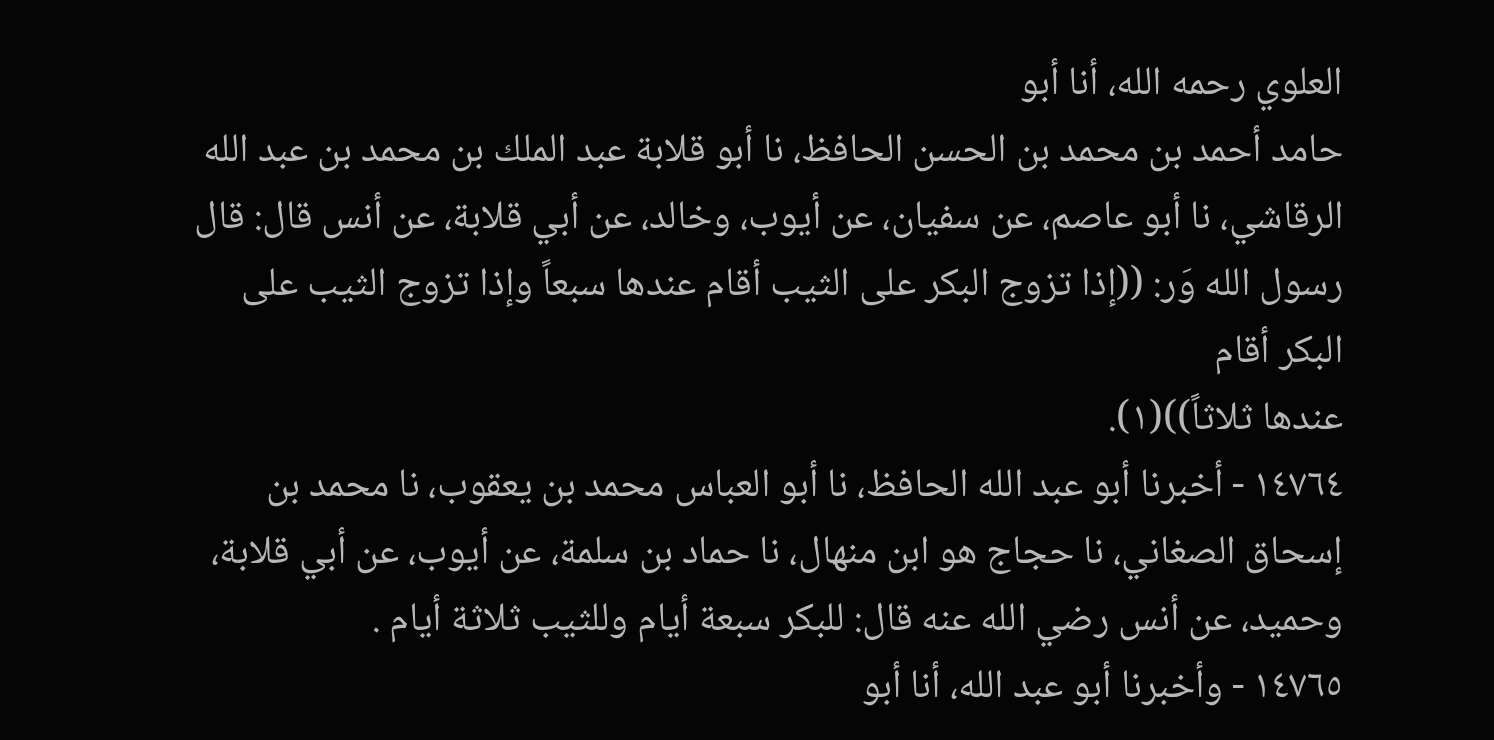العلوي رحمه الله، أنا أبو
حامد أحمد بن محمد بن الحسن الحافظ، نا أبو قلابة عبد الملك بن محمد بن عبد الله
الرقاشي، نا أبو عاصم، عن سفيان، عن أيوب، وخالد، عن أبي قلابة، عن أنس قال: قال
رسول الله وَر: ((إذا تزوج البكر على الثيب أقام عندها سبعاً وإذا تزوج الثيب على البكر أقام
عندها ثلاثاً))(١).
١٤٧٦٤ - أخبرنا أبو عبد الله الحافظ، نا أبو العباس محمد بن يعقوب، نا محمد بن
إسحاق الصغاني، نا حجاج هو ابن منهال، نا حماد بن سلمة، عن أيوب، عن أبي قلابة،
وحميد، عن أنس رضي الله عنه قال: للبكر سبعة أيام وللثيب ثلاثة أيام .
١٤٧٦٥ - وأخبرنا أبو عبد الله، أنا أبو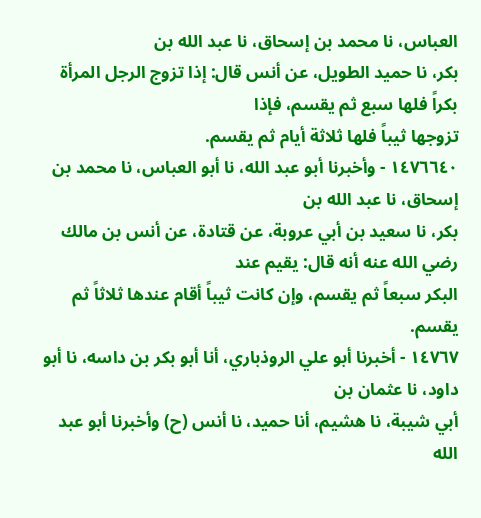العباس، نا محمد بن إسحاق، نا عبد الله بن
بكر، نا حميد الطويل، عن أنس قال: إذا تزوج الرجل المرأة بكراً فلها سبع ثم يقسم، فإذا
تزوجها ثيباً فلها ثلاثة أيام ثم يقسم.
١٤٧٦٦٤٠ - وأخبرنا أبو عبد الله، نا أبو العباس، نا محمد بن إسحاق، نا عبد الله بن
بكر، نا سعيد بن أبي عروبة، عن قتادة، عن أنس بن مالك رضي الله عنه أنه قال: يقيم عند
البكر سبعاً ثم يقسم، وإن كانت ثيباً أقام عندها ثلاثاً ثم يقسم.
١٤٧٦٧ - أخبرنا أبو علي الروذباري، أنا أبو بكر بن داسه، نا أبو داود، نا عثمان بن
أبي شيبة، نا هشيم، أنا حميد، نا أنس (ح) وأخبرنا أبو عبد الله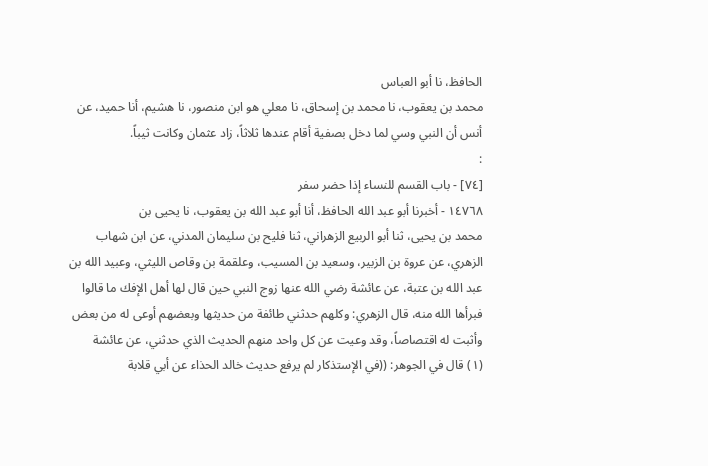الحافظ، نا أبو العباس
محمد بن يعقوب، نا محمد بن إسحاق، نا معلي هو ابن منصور، نا هشيم، أنا حميد، عن
أنس أن النبي وسي لما دخل بصفية أقام عندها ثلاثاً، زاد عثمان وكانت ثيباً.
:
[٧٤] - باب القسم للنساء إذا حضر سفر
١٤٧٦٨ - أخبرنا أبو عبد الله الحافظ، أنا أبو عبد الله بن يعقوب، نا يحيى بن
محمد بن يحيى، ثنا أبو الربيع الزهراني، ثنا فليح بن سليمان المدني، عن ابن شهاب
الزهري، عن عروة بن الزبير، وسعيد بن المسيب، وعلقمة بن وقاص الليثي، وعبيد الله بن
عبد الله بن عتبة، عن عائشة رضي الله عنها زوج النبي حين قال لها أهل الإفك ما قالوا
فبرأها الله منه، قال الزهري: وكلهم حدثني طائفة من حديثها وبعضهم أوعى له من بعض
وأثبت له اقتصاصاً، وقد وعيت عن كل واحد منهم الحديث الذي حدثني، عن عائشة
(١) قال في الجوهر: ((في الإستذكار لم يرفع حديث خالد الحذاء عن أبي قلابة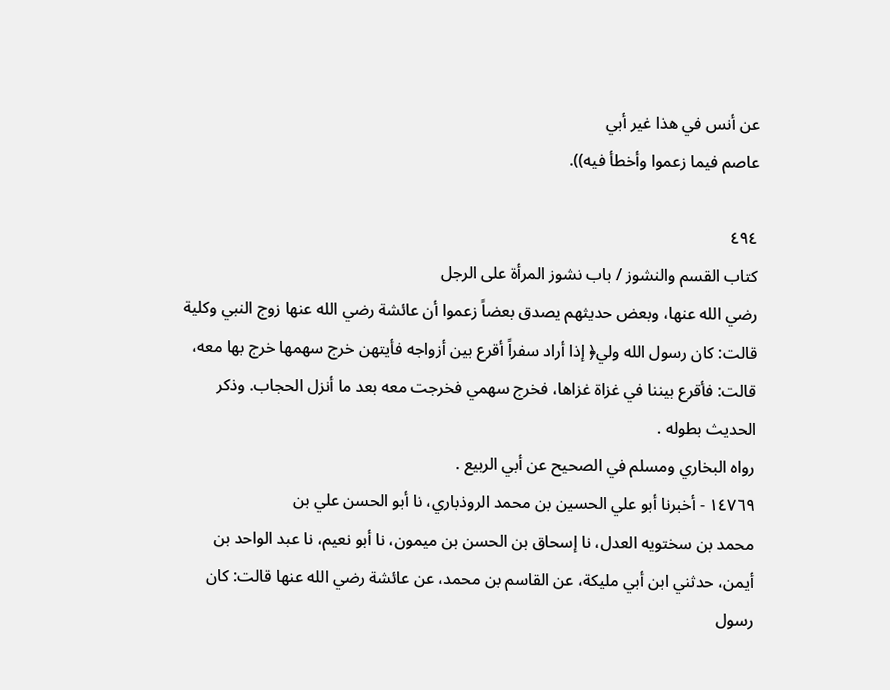عن أنس في هذا غير أبي
عاصم فيما زعموا وأخطأ فيه)).

٤٩٤
كتاب القسم والنشوز / باب نشوز المرأة على الرجل
رضي الله عنها، وبعض حديثهم يصدق بعضاً زعموا أن عائشة رضي الله عنها زوج النبي وكلية
قالت: كان رسول الله ولي﴿ إذا أراد سفراً أقرع بين أزواجه فأيتهن خرج سهمها خرج بها معه،
قالت: فأقرع بيننا في غزاة غزاها، فخرج سهمي فخرجت معه بعد ما أنزل الحجاب. وذكر
الحدیث بطوله .
رواه البخاري ومسلم في الصحيح عن أبي الربيع .
١٤٧٦٩ - أخبرنا أبو علي الحسين بن محمد الروذباري، نا أبو الحسن علي بن
محمد بن سختويه العدل، نا إسحاق بن الحسن بن ميمون، نا أبو نعيم، نا عبد الواحد بن
أيمن، حدثني ابن أبي مليكة، عن القاسم بن محمد، عن عائشة رضي الله عنها قالت: كان
رسول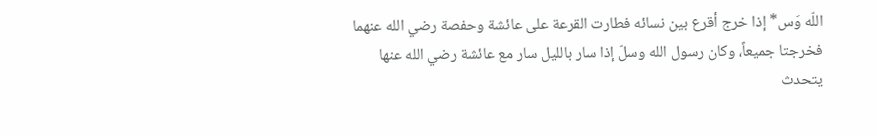اللّه وَس* إذا خرج أقرع بين نسائه فطارت القرعة على عائشة وحفصة رضي الله عنهما
فخرجتا جميعاً، وكان رسول الله وسلّ إذا سار بالليل سار مع عائشة رضي الله عنها يتحدث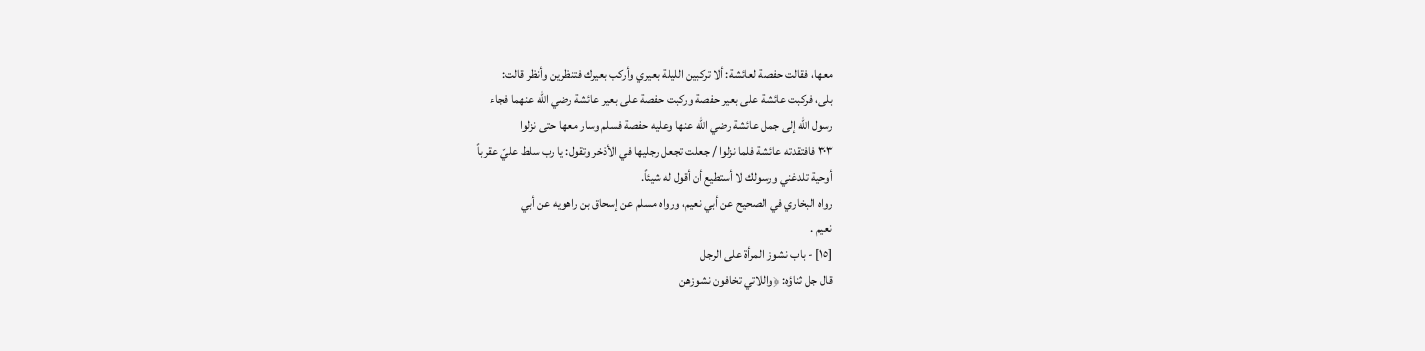معها، فقالت حفصة لعائشة: ألا تركبين الليلة بعيري وأركب بعيرك فتنظرين وأنظر قالت:
بلى، فركبت عائشة على بعير حفصة وركبت حفصة على بعير عائشة رضي الله عنهما فجاء
رسول الله إلى جمل عائشة رضي الله عنها وعليه حفصة فسلم وسار معها حتى نزلوا
٣٠٣ فافتقدته عائشة فلما نزلوا / جعلت تجعل رجليها في الأذخر وتقول: يا رب سلط عليّ عقرباً
أوحية تلدغني ورسولك لا أستطيع أن أقول له شيئاً.
رواه البخاري في الصحيح عن أبي نعيم، ورواه مسلم عن إسحاق بن راهويه عن أبي
نعيم .
[١٥] - باب نشوز المرأة على الرجل
قال جل ثناؤه: ﴿واللاتي تخافون نشوزهن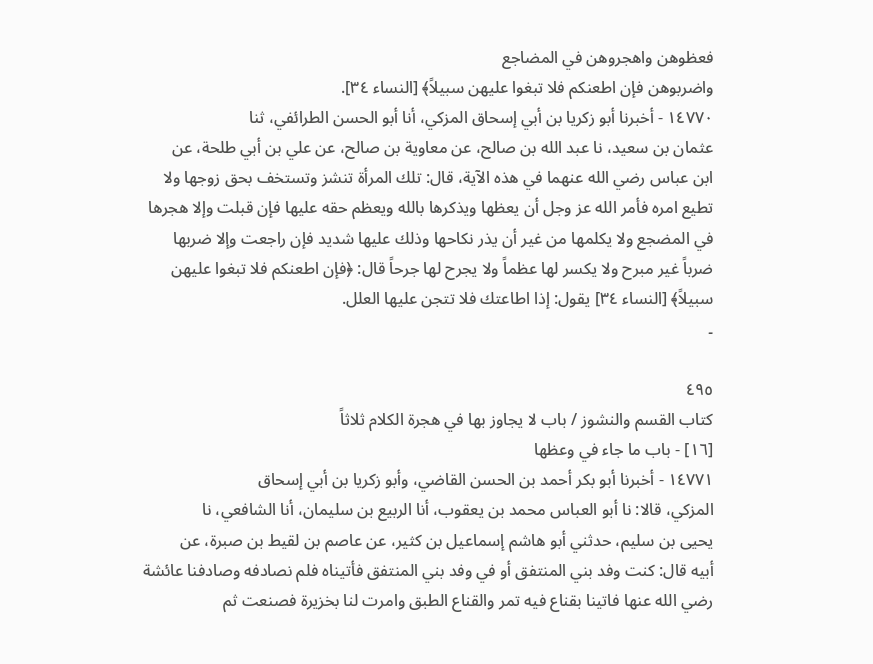فعظوهن واهجروهن في المضاجع
واضربوهن فإن اطعنكم فلا تبغوا عليهن سبيلاً﴾ [النساء ٣٤].
١٤٧٧٠ - أخبرنا أبو زكريا بن أبي إسحاق المزكي، أنا أبو الحسن الطرائفي، ثنا
عثمان بن سعيد، نا عبد الله بن صالح، عن معاوية بن صالح، عن علي بن أبي طلحة، عن
ابن عباس رضي الله عنهما في هذه الآية، قال: تلك المرأة تنشز وتستخف بحق زوجها ولا
تطيع امره فأمر الله عز وجل أن يعظها ويذكرها بالله ويعظم حقه عليها فإن قبلت وإلا هجرها
في المضجع ولا يكلمها من غير أن يذر نكاحها وذلك عليها شديد فإن راجعت وإلا ضربها
ضرباً غير مبرح ولا يكسر لها عظماً ولا يجرح لها جرحاً قال: ﴿فإن اطعنكم فلا تبغوا عليهن
سبيلاً﴾ [النساء ٣٤] يقول: إذا اطاعتك فلا تتجن عليها العلل.
۔

٤٩٥
كتاب القسم والنشوز / باب لا يجاوز بها في هجرة الكلام ثلاثاً
[١٦] - باب ما جاء في وعظها
١٤٧٧١ - أخبرنا أبو بكر أحمد بن الحسن القاضي، وأبو زكريا بن أبي إسحاق
المزكي، قالا: نا أبو العباس محمد بن يعقوب، أنا الربيع بن سليمان، أنا الشافعي، نا
يحيى بن سليم، حدثني أبو هاشم إسماعيل بن كثير، عن عاصم بن لقيط بن صبرة، عن
أبيه قال: كنت وفد بني المنتفق أو في وفد بني المنتفق فأتيناه فلم نصادفه وصادفنا عائشة
رضي الله عنها فاتينا بقناع فيه تمر والقناع الطبق وامرت لنا بخزيرة فصنعت ثم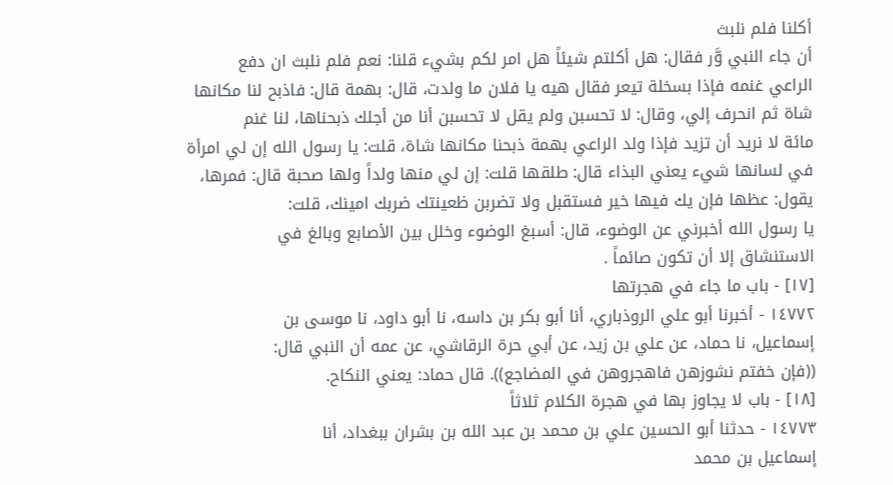أكلنا فلم نلبث
أن جاء النبي وَّر فقال: هل أكلتم شيئاً هل امر لكم بشيء قلنا: نعم فلم نلبث ان دفع
الراعي غنمه فإذا بسخلة تيعر فقال هيه يا فلان ما ولدت، قال: بهمة قال: فاذبح لنا مكانها
شاة ثم انحرف إلي، وقال: لا تحسبن ولم يقل لا تحسبن أنا من أجلك ذبحناها، لنا غنم
مائة لا نريد أن تزيد فإذا ولد الراعي بهمة ذبحنا مكانها شاة، قلت: يا رسول الله إن لي امرأة
في لسانها شيء يعني البذاء قال: طلقها قلت: إن لي منها ولداً ولها صحبة قال: فمرها،
يقول: عظها فإن يك فيها خير فستقبل ولا تضربن ظعينتك ضربك امينك، قلت:
يا رسول الله أخبرني عن الوضوء، قال: أسبغ الوضوء وخلل بين الأصابع وبالغ في
الاستنشاق إلا أن تكون صائماً .
[١٧] - باب ما جاء في هجرتها
١٤٧٧٢ - أخبرنا أبو علي الروذباري، أنا أبو بكر بن داسه، نا أبو داود، نا موسى بن
إسماعيل، نا حماد، عن علي بن زيد، عن أبي حرة الرقاشي، عن عمه أن النبي قال:
((فإن خفتم نشوزهن فاهجروهن في المضاجع)). قال حماد: يعني النكاح.
[١٨] - باب لا يجاوز بها في هجرة الكلام ثلاثاً
١٤٧٧٣ - حدثنا أبو الحسين علي بن محمد بن عبد الله بن بشران ببغداد، أنا
إسماعيل بن محمد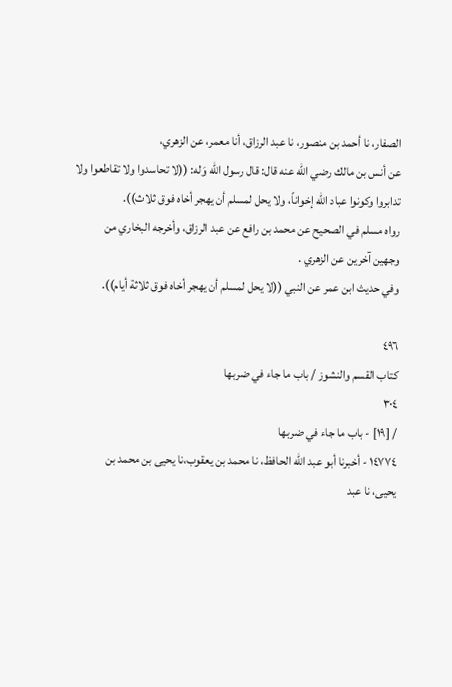الصفار، نا أحمد بن منصور، نا عبد الرزاق، أنا معمر، عن الزهري،
عن أنس بن مالك رضي الله عنه قال: قال رسول الله وَله: ((لا تحاسدوا ولا تقاطعوا ولا
تدابروا وكونوا عباد الله إخواناً، ولا يحل لمسلم أن يهجر أخاه فوق ثلاث)).
رواه مسلم في الصحيح عن محمد بن رافع عن عبد الرزاق، وأخرجه البخاري من
وجهين آخرين عن الزهري .
وفي حديث ابن عمر عن النبي ((لا يحل لمسلم أن يهجر أخاه فوق ثلاثة أيام)).

٤٩٦
كتاب القسم والنشوز / باب ما جاء في ضربها
٣٠٤
/ [١٩] - باب ما جاء في ضربها
١٤٧٧٤ - أخبرنا أبو عبد الله الحافظ، نا محمد بن يعقوب،نا يحيى بن محمد بن
يحيى، نا عبد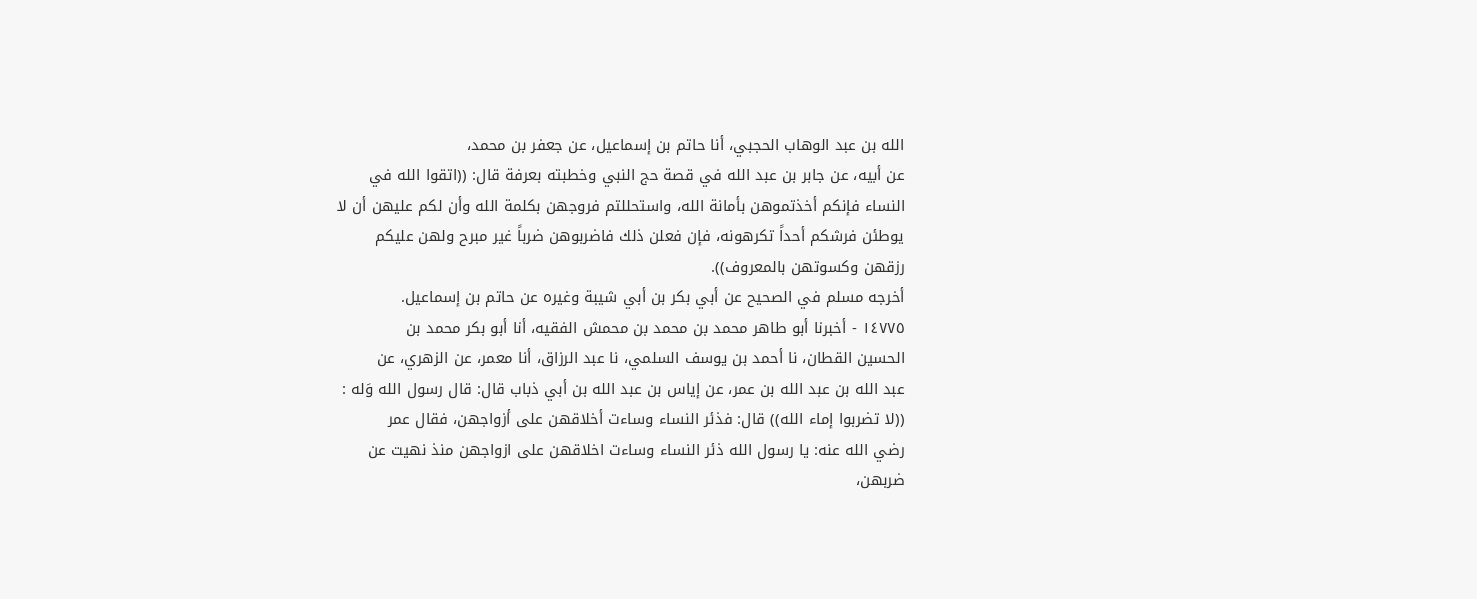الله بن عبد الوهاب الحجبي، أنا حاتم بن إسماعيل، عن جعفر بن محمد،
عن أبيه، عن جابر بن عبد الله في قصة حج النبي وخطبته بعرفة قال: ((اتقوا الله في
النساء فإنكم أخذتموهن بأمانة الله، واستحللتم فروجهن بكلمة الله وأن لكم عليهن أن لا
يوطئن فرشكم أحداً تكرهونه، فإن فعلن ذلك فاضربوهن ضرباً غير مبرح ولهن عليكم
رزقهن وكسوتهن بالمعروف)).
أخرجه مسلم في الصحيح عن أبي بكر بن أبي شيبة وغيره عن حاتم بن إسماعيل.
١٤٧٧٥ - أخبرنا أبو طاهر محمد بن محمد بن محمش الفقيه، أنا أبو بكر محمد بن
الحسين القطان، نا أحمد بن يوسف السلمي، نا عبد الرزاق، أنا معمر، عن الزهري، عن
عبد الله بن عبد الله بن عمر، عن إياس بن عبد الله بن أبي ذباب قال: قال رسول الله وَله :
((لا تضربوا إماء الله)) قال: فذئر النساء وساءت أخلاقهن على أزواجهن، فقال عمر
رضي الله عنه: يا رسول الله ذئر النساء وساءت اخلاقهن على ازواجهن منذ نهيت عن
ضربهن،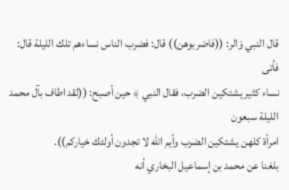قال النبي وَالر: ((فاضربوهن)) قال: فضرب الناس نساءهم تلك الليلة قال: فأتى
نساء كثير يشتكين الضرب، فقال النبي ﴾ حين أصبح: ((لقد اطاف بآل محمد الليلة سبعون
امرأة كلهن يشتكين الضرب وأيم الله لا تجدون أولئك خياركم)).
بلغنا عن محمد بن إسماعيل البخاري أنه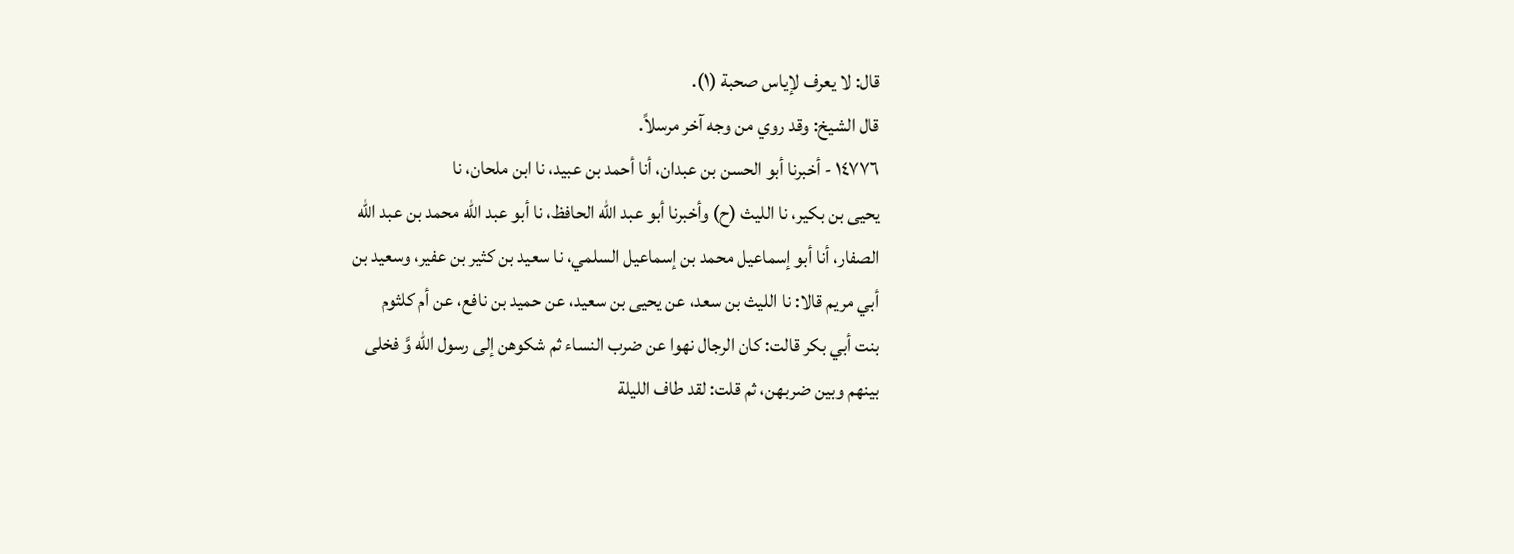قال: لا يعرف لإياس صحبة (١).
قال الشيخ: وقد روي من وجه آخر مرسلاً.
١٤٧٧٦ - أخبرنا أبو الحسن بن عبدان، أنا أحمد بن عبيد، نا ابن ملحان، نا
يحيى بن بكير، نا الليث (ح) وأخبرنا أبو عبد الله الحافظ، نا أبو عبد الله محمد بن عبد الله
الصفار، أنا أبو إسماعيل محمد بن إسماعيل السلمي، نا سعيد بن كثير بن عفير، وسعيد بن
أبي مريم قالا: نا الليث بن سعد، عن يحيى بن سعيد، عن حميد بن نافع، عن أم كلثوم
بنت أبي بكر قالت: كان الرجال نهوا عن ضرب النساء ثم شكوهن إلى رسول الله وَّ فخلى
بينهم وبين ضربهن، ثم قلت: لقد طاف الليلة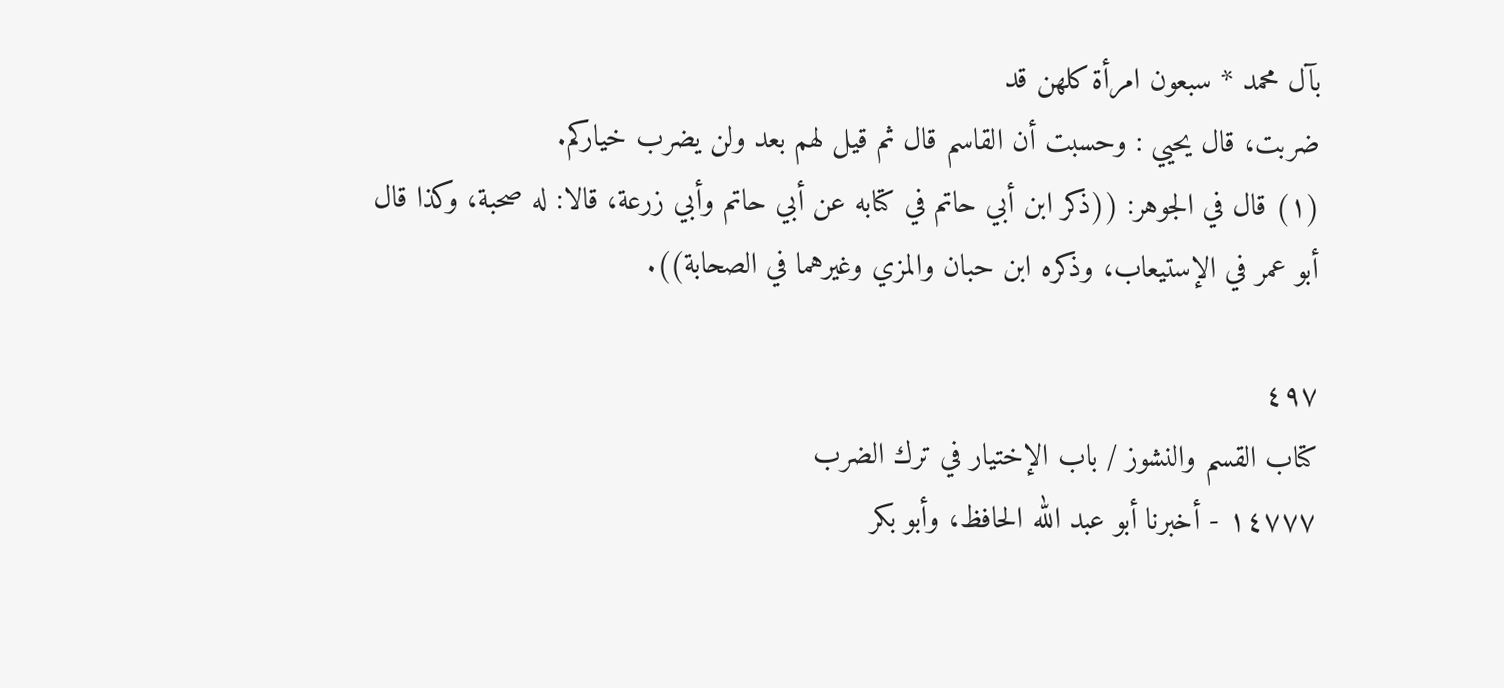بآل محمد * سبعون امرأة كلهن قد
ضربت، قال يحيي : وحسبت أن القاسم قال ثم قيل لهم بعد ولن يضرب خياركم.
(١) قال في الجوهر: ((ذكر ابن أبي حاتم في كتابه عن أبي حاتم وأبي زرعة، قالا: له صحبة، وكذا قال
أبو عمر في الإستيعاب، وذكره ابن حبان والمزي وغيرهما في الصحابة)).

٤٩٧
كتاب القسم والنشوز / باب الإختيار في ترك الضرب
١٤٧٧٧ - أخبرنا أبو عبد الله الحافظ، وأبو بكر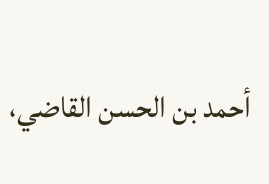أحمد بن الحسن القاضي،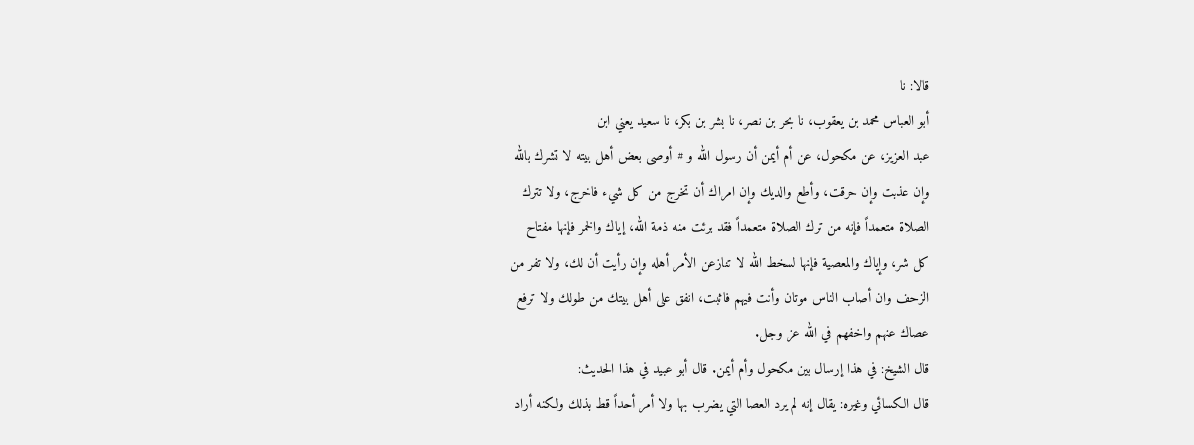قالا: نا
أبو العباس محمد بن يعقوب، نا بحر بن نصر، نا بشر بن بكر، نا سعيد يعني ابن
عبد العزيز، عن مكحول، عن أم أيمن أن رسول الله و # أوصى بعض أهل بيته لا تشرك بالله
وإن عذبت وإن حرقت، وأطع والديك وإن امراك أن تخرج من كل شيء فاخرج، ولا تترك
الصلاة متعمداً فإنه من ترك الصلاة متعمداً فقد برئت منه ذمة الله، إياك والخمر فإنها مفتاح
كل شر، وإياك والمعصية فإنها لسخط الله لا تنازعن الأمر أهله وإن رأيت أن لك، ولا تفر من
الزحف وان أصاب الناس موتان وأنت فيهم فاثبت، انفق على أهل بيتك من طولك ولا ترفع
عصاك عنهم واخفهم في الله عز وجل.
قال الشيخ: في هذا إرسال بين مكحول وأم أيمن. قال أبو عبيد في هذا الحديث:
قال الكسائي وغيره: يقال إنه لم يرد العصا التي يضرب بها ولا أمر أحداً قط بذلك ولكنه أراد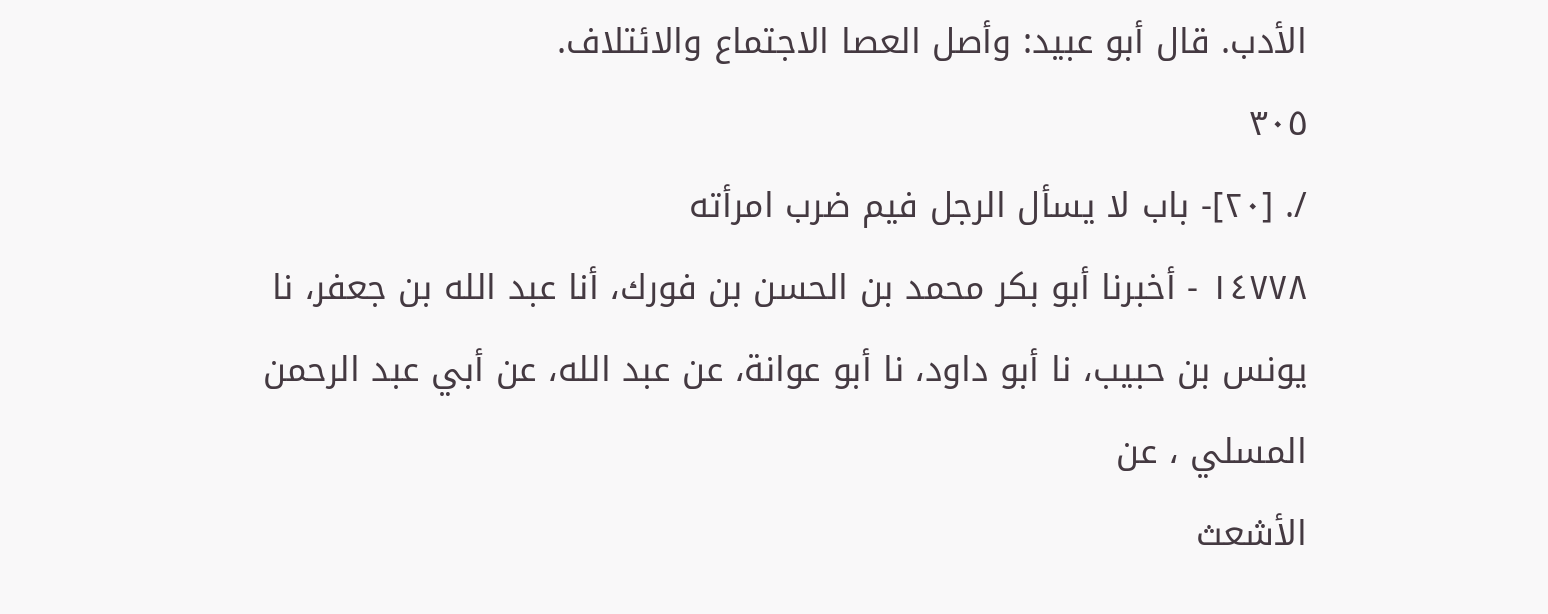الأدب. قال أبو عبيد: وأصل العصا الاجتماع والائتلاف.
٣٠٥
/. [٢٠]- باب لا يسأل الرجل فيم ضرب امرأته
١٤٧٧٨ - أخبرنا أبو بكر محمد بن الحسن بن فورك، أنا عبد الله بن جعفر، نا
يونس بن حبيب، نا أبو داود، نا أبو عوانة، عن عبد الله، عن أبي عبد الرحمن المسلي ، عن
الأشعث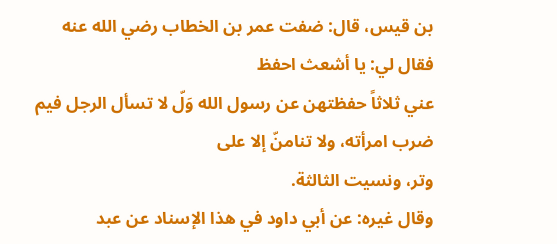بن قيس، قال: ضفت عمر بن الخطاب رضي الله عنه فقال لي: يا أشعث احفظ
عني ثلاثاً حفظتهن عن رسول الله وَلّ لا تسأل الرجل فيم ضرب امرأته، ولا تنامنّ إلا على
وتر، ونسيت الثالثة.
وقال غيره: عن أبي داود في هذا الإسناد عن عبد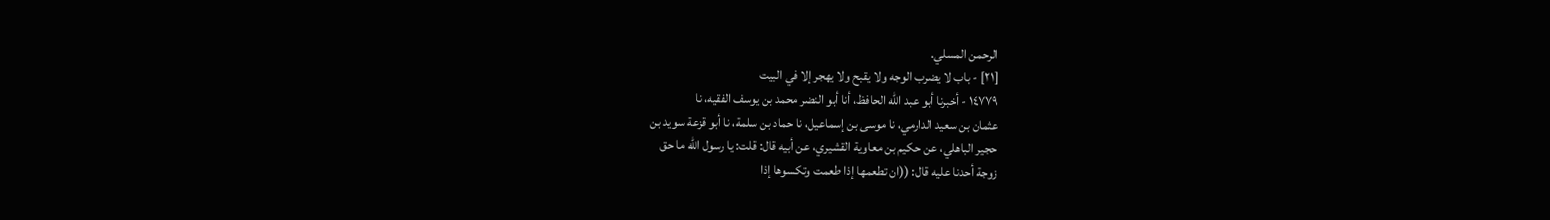الرحمن المسلي.
[٢١] - باب لا يضرب الوجه ولا يقبح ولا يهجر إلا في البيت
١٤٧٧٩ - أخبرنا أبو عبد الله الحافظ، أنا أبو النضر محمد بن يوسف الفقیه، نا
عثمان بن سعيد الدارمي، نا موسى بن إسماعيل، نا حماد بن سلمة، نا أبو قزعة سويد بن
حجير الباهلي، عن حكيم بن معاوية القشيري، عن أبيه قال: قلت: يا رسول الله ما حق
زوجة أحدنا عليه قال: ((ان تطعمها إذا طعمت وتكسوها إذا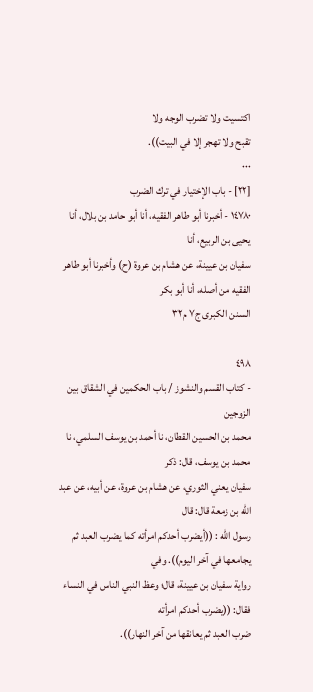اكتسيت ولا تضرب الوجه ولا
تقبح ولا تهجر إلا في البيت)).
٠٠٠
[٢٢] - باب الإختيار في ترك الضرب
١٤٧٨٠ - أخبرنا أبو طاهر الفقيه، أنا أبو حامد بن بلال، أنا يحيى بن الربيع، أنا
سفيان بن عيينة، عن هشام بن عروة (ح) وأخبرنا أبو طاهر الفقيه من أصله، أنا أبو بكر
السنن الکبری ج٧ م٣٢

٤٩٨
- كتاب القسم والنشوز / باب الحكمين في الشقاق بين الزوجين
محمد بن الحسين القطان، نا أحمد بن يوسف السلمي، نا محمد بن يوسف، قال: ذكر
سفيان يعني الثوري، عن هشام بن عروة، عن أبيه، عن عبد الله بن زمعة قال: قال
رسول الله : ((أيضرب أحدكم امرأته كما يضرب العبد ثم يجامعها في آخر اليوم)). وفي
رواية سفيان بن عيينة، قال؛ وعظ النبي الناس في النساء فقال: ((يضرب أحدكم امرأته
ضرب العبد ثم يعانقها من آخر النهار)).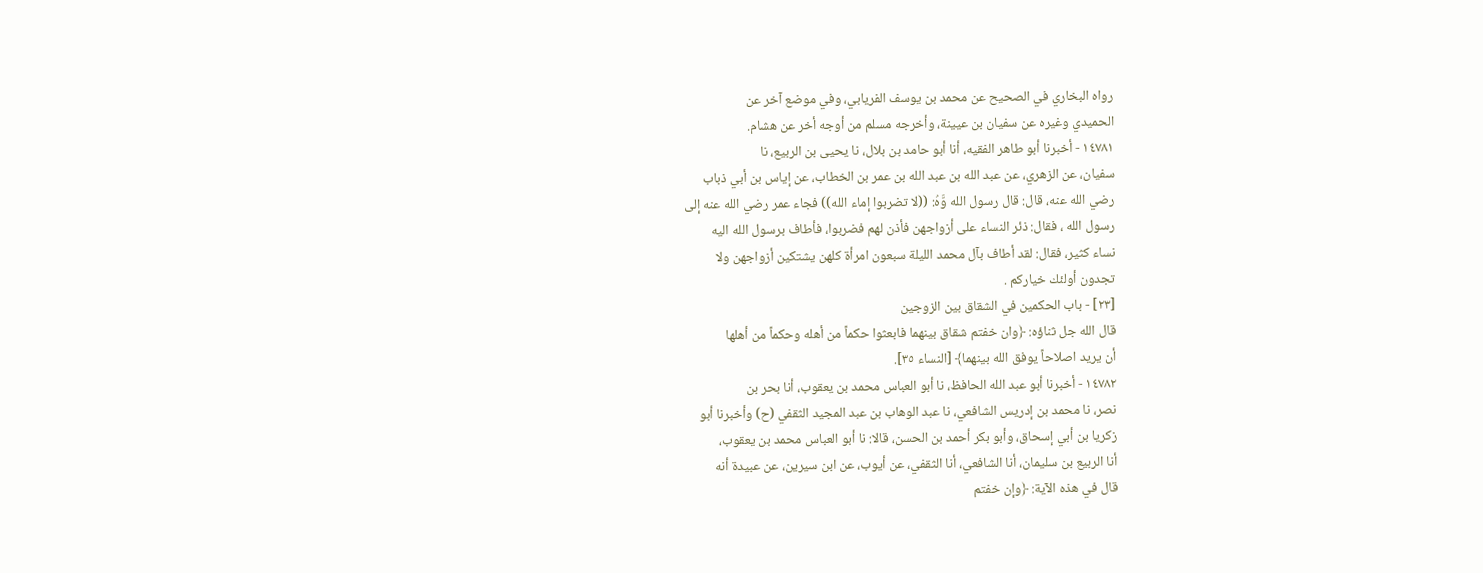رواه البخاري في الصحيح عن محمد بن يوسف الفريابي، وفي موضع آخر عن
الحميدي وغيره عن سفيان بن عيينة، وأخرجه مسلم من أوجه أخر عن هشام.
١٤٧٨١ - أخبرنا أبو طاهر الفقيه، أنا أبو حامد بن بلال، نا يحيى بن الربيع، نا
سفيان، عن الزهري، عن عبد الله بن عبد الله بن عمر بن الخطاب، عن إياس بن أبي ذباب
رضي الله عنه، قال: قال رسول الله وَّهُ: ((لا تضربوا إماء الله)) فجاء عمر رضي الله عنه إلى
رسول الله ، فقال: ذئر النساء على أزواجهن فأذن لهم فضربوا، فأطاف برسول الله اليه
نساء كثير، فقال: لقد أطاف بآل محمد الليلة سبعون امرأة كلهن يشتكين أزواجهن ولا
تجدون أولئك خياركم .
[٢٣] - باب الحكمين في الشقاق بين الزوجين
قال الله جل ثناؤه: ﴿وان خفتم شقاق بينهما فابعثوا حكماً من أهله وحكماً من أهلها
أن يريد اصلاحاً يوفق الله بينهما﴾ [النساء ٣٥].
١٤٧٨٢ - أخبرنا أبو عبد الله الحافظ، نا أبو العباس محمد بن يعقوب، أنا بحر بن
نصر، نا محمد بن إدريس الشافعي، نا عبد الوهاب بن عبد المجيد الثقفي (ح) وأخبرنا أبو
زكريا بن أبي إسحاق، وأبو بكر أحمد بن الحسن، قالا: نا أبو العباس محمد بن يعقوب،
أنا الربيع بن سليمان، أنا الشافعي، أنا الثقفي، عن أيوب، عن ابن سيرين، عن عبيدة أنه
قال في هذه الآية: ﴿وإن خفتم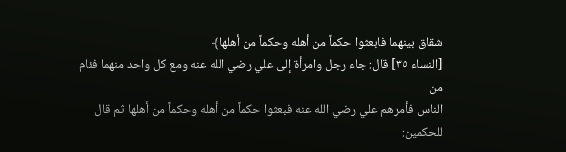شقاق بينهما فابعثوا حكماً من أهله وحكماً من أهلها﴾
[النساء ٣٥] قال: جاء رجل وامرأة إلى علي رضي الله عنه ومع كل واحد منهما فئام من
الناس فأمرهم علي رضي الله عنه فبعثوا حكماً من أهله وحكماً من أهلها ثم قال للحكمين: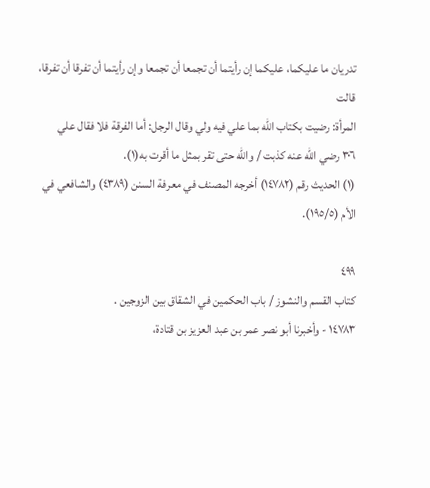تدريان ما عليكما، عليكما إن رأيتما أن تجمعا أن تجمعا وإن رأيتما أن تفرقا أن تفرقا، قالت
المرأة: رضيت بكتاب الله بما علي فيه ولي وقال الرجل: أما الفرقة فلا فقال علي
٣٠٦ رضي الله عنه كذبت / والله حتى تقر بمثل ما أقرت به(١).
(١) الحديث رقم (١٤٧٨٢) أخرجه المصنف في معرفة السنن (٤٣٨٩) والشافعي في الأم (١٩٥/٥).

٤٩٩
كتاب القسم والنشوز / باب الحكمين في الشقاق بين الزوجين .
١٤٧٨٣ - وأخبرنا أبو نصر عمر بن عبد العزيز بن قتادة،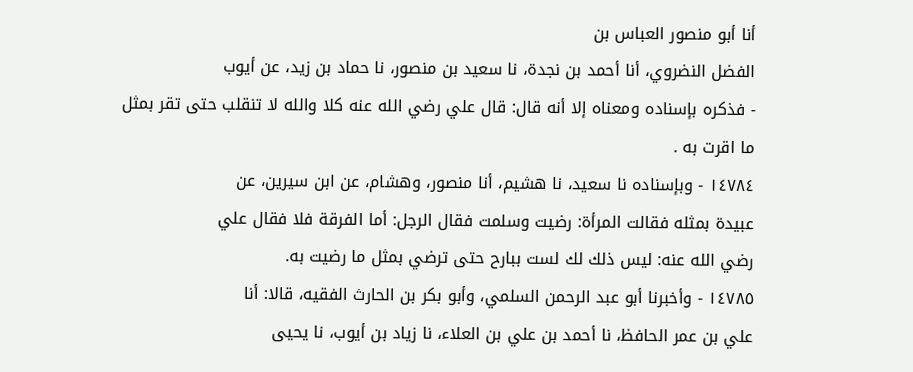أنا أبو منصور العباس بن
الفضل النضروي، أنا أحمد بن نجدة، نا سعيد بن منصور، نا حماد بن زيد، عن أيوب
- فذكره بإسناده ومعناه إلا أنه قال: قال علي رضي الله عنه كلا والله لا تنقلب حتى تقر بمثل
ما اقرت به .
١٤٧٨٤ - وبإسناده نا سعيد، نا هشيم، أنا منصور، وهشام، عن ابن سيرين، عن
عبيدة بمثله فقالت المرأة: رضيت وسلمت فقال الرجل: أما الفرقة فلا فقال علي
رضي الله عنه: ليس ذلك لك لست ببارح حتى ترضي بمثل ما رضيت به.
١٤٧٨٥ - وأخبرنا أبو عبد الرحمن السلمي، وأبو بكر بن الحارث الفقيه، قالا: أنا
علي بن عمر الحافظ، نا أحمد بن علي بن العلاء، نا زياد بن أيوب، نا يحيى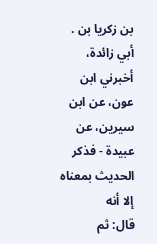بن زكريا بن .
أبي زائدة، أخبرني ابن عون، عن ابن سيرين، عن عبيدة - فذكر الحديث بمعناه إلا أنه
قال: ثم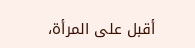أقبل على المرأة،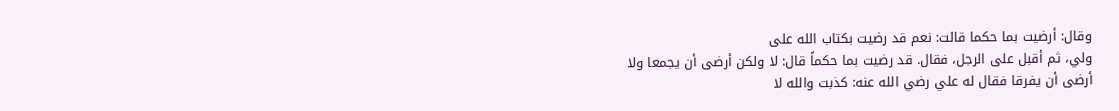وقال: أرضيت بما حكما قالت: نعم قد رضيت بكتاب الله على
ولي، ثم أقبل على الرجل، فقال. قد رضيت بما حكماً قال: لا ولكن أرضى أن يجمعا ولا
أرضى أن يفرقا فقال له علي رضي الله عنه: كذبت والله لا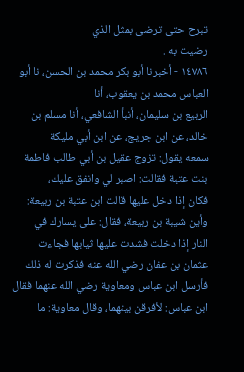تبرح حتى ترضى بمثل الذي
رضیت به .
١٤٧٨٦ - أخبرنا أبو بكر محمد بن الحسن، نا أبو العباس محمد بن يعقوب، أنا
الربيع بن سليمان، أنبأ الشافعي، أنا مسلم بن خالد، عن ابن جريج، عن ابن أبي مليكة
سمعه يقول: تزوج عقيل بن أبي طالب فاطمة بنت عتبة فقالت: اصبر لي وانفق عليك،
فكان إذا دخل عليها قالت ابن عتبة بن ربيعة: وأين شيبة بن ربيعة، فقال: على يسارك في
النار إذا دخلت فشدت عليها ثيابها فجاءت عثمان بن عفان رضي الله عنه فذكرت له ذلك
فأرسل ابن عباس ومعاوية رضي الله عنهما فقال ابن عباس: لأفرقن بينهما، وقال معاوية: ما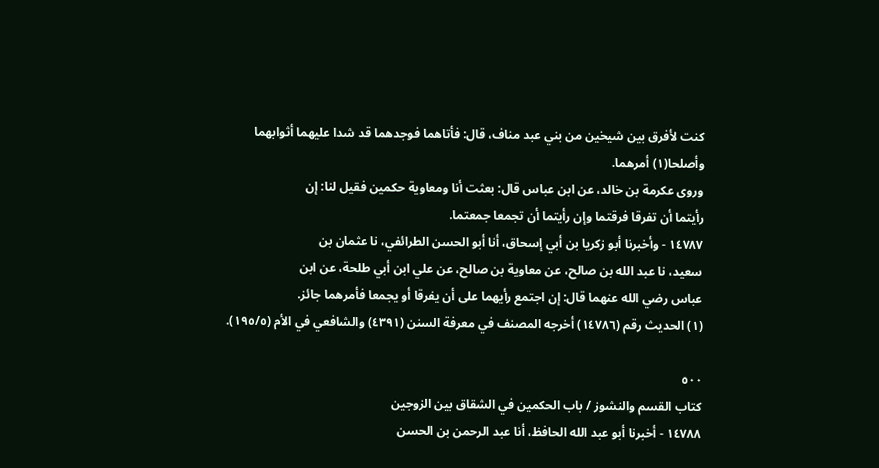كنت لأفرق بين شيخين من بني عبد مناف، قال: فأتاهما فوجدهما قد شدا عليهما أثوابهما
وأصلحا(١) أمرهما.
وروى عكرمة بن خالد، عن ابن عباس قال: بعثت أنا ومعاوية حكمين فقيل لنا: إن
رأيتما أن تفرقا فرقتما وإن رأيتما أن تجمعا جمعتما.
١٤٧٨٧ - وأخبرنا أبو زكريا بن أبي إسحاق، أنا أبو الحسن الطرائفي، نا عثمان بن
سعيد، نا عبد الله بن صالح، عن معاوية بن صالح، عن علي ابن أبي طلحة، عن ابن
عباس رضي الله عنهما قال: إن اجتمع رأيهما على أن يفرقا أو يجمعا فأمرهما جائز.
(١) الحديث رقم (١٤٧٨٦) أخرجه المصنف في معرفة السنن (٤٣٩١) والشافعي في الأم (١٩٥/٥).

٥٠٠
كتاب القسم والنشوز / باب الحكمين في الشقاق بين الزوجين
١٤٧٨٨ - أخبرنا أبو عبد الله الحافظ، أنا عبد الرحمن بن الحسن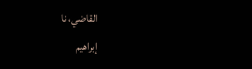القاضي، نا
إبراهيم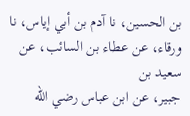بن الحسين، نا آدم بن أبي إياس، نا ورقاء، عن عطاء بن السائب، عن سعيد بن
جبير، عن ابن عباس رضي الله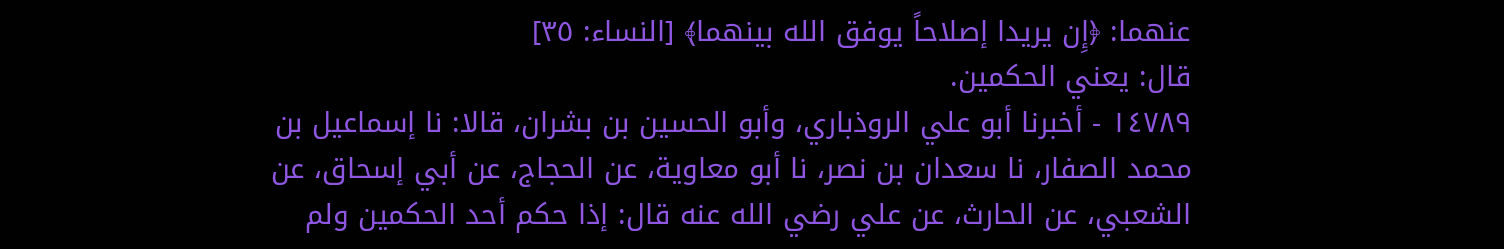عنهما: ﴿إِن يريدا إصلاحاً يوفق الله بينهما﴾ [النساء: ٣٥]
قال: يعني الحكمين.
١٤٧٨٩ - أخبرنا أبو علي الروذباري، وأبو الحسين بن بشران، قالا: نا إسماعيل بن
محمد الصفار، نا سعدان بن نصر، نا أبو معاوية، عن الحجاج، عن أبي إسحاق، عن
الشعبي، عن الحارث، عن علي رضي الله عنه قال: إذا حكم أحد الحكمين ولم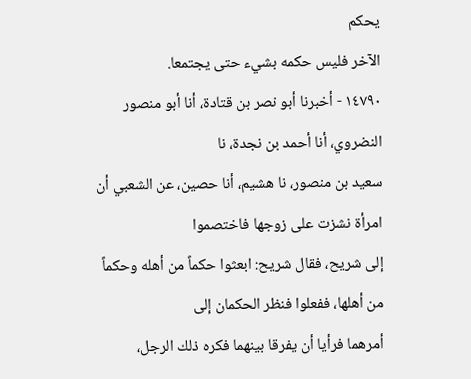يحكم
الآخر فليس حكمه بشيء حتى يجتمعا.
١٤٧٩٠ - أخبرنا أبو نصر بن قتادة، أنا أبو منصور النضروي، أنا أحمد بن نجدة، نا
سعيد بن منصور، نا هشيم، أنا حصين، عن الشعبي أن امرأة نشزت على زوجها فاختصموا
إلى شريح، فقال شريح: ابعثوا حكماً من أهله وحكماً من أهلها، ففعلوا فنظر الحكمان إلى
أمرهما فرأيا أن يفرقا بينهما فكره ذلك الرجل،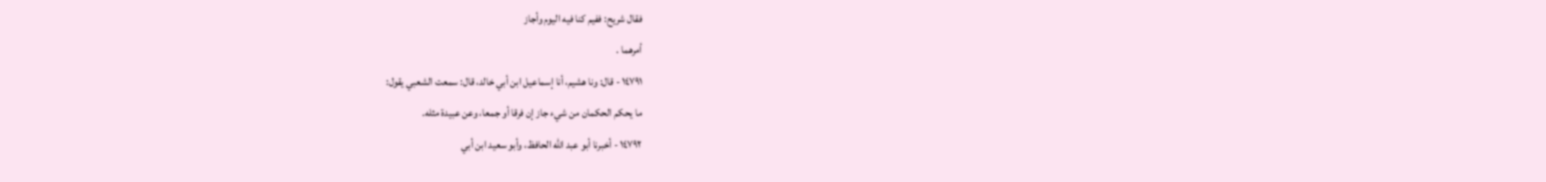فقال شريح: ففيم كنا فيه اليوم وأجاز
أمرهما .
١٤٧٩١ - قال: ونا هشيم، أنا إسماعيل ابن أبي خالد، قال: سمعت الشعبي يقول:
ما يحكم الحكمان من شيء جاز إن فرقا أو جمعا، وعن عبيدة مثله.
١٤٧٩٢ - أخبرنا أبو عبد الله الحافظ، وأبو سعيد ابن أبي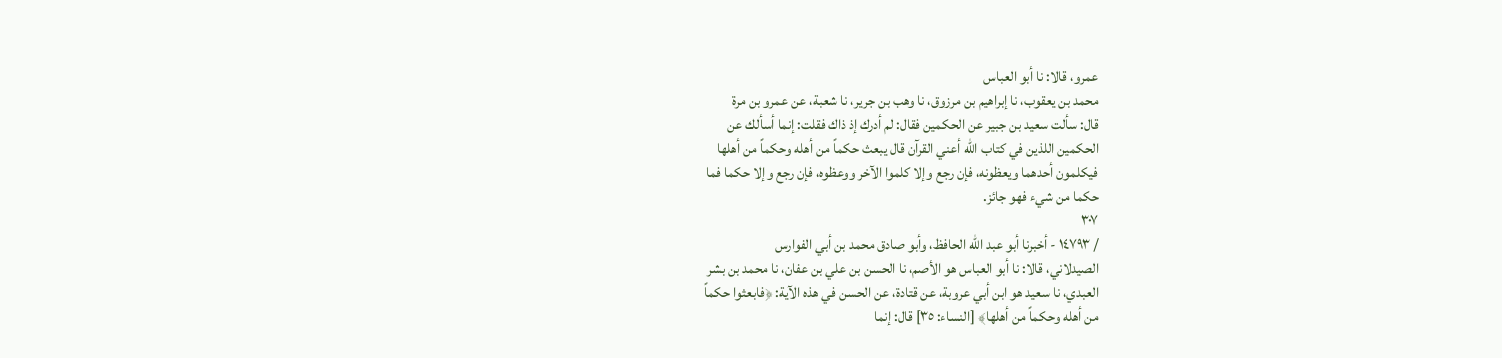عمرو، قالا: نا أبو العباس
محمد بن يعقوب، نا إبراهيم بن مرزوق، نا وهب بن جرير، نا شعبة، عن عمرو بن مرة
قال: سألت سعيد بن جبير عن الحكمين فقال: لم أدرك إذ ذاك فقلت: إنما أسألك عن
الحكمين اللذين في كتاب الله أعني القرآن قال يبعث حكماً من أهله وحكماً من أهلها
فيكلمون أحدهما ويعظونه، فإن رجع وإلا كلموا الآخر ووعظوه، فإن رجع وإلا حكما فما
حكما من شيء فهو جائز.
٣٠٧
/ ١٤٧٩٣ - أخبرنا أبو عبد الله الحافظ، وأبو صادق محمد بن أبي الفوارس
الصيدلاني، قالا: نا أبو العباس هو الأصم، نا الحسن بن علي بن عفان، نا محمد بن بشر
العبدي، نا سعيد هو ابن أبي عروبة، عن قتادة، عن الحسن في هذه الآية: ﴿فابعثوا حكماً
من أهله وحكماً من أهلها﴾ [النساء: ٣٥] قال: إنما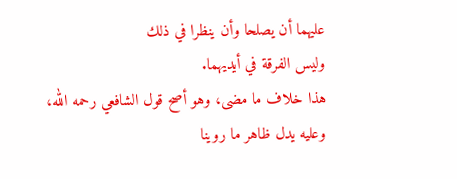عليهما أن يصلحا وأن ينظرا في ذلك
وليس الفرقة في أيديهما.
هذا خلاف ما مضى، وهو أصح قول الشافعي رحمه الله، وعليه يدل ظاهر ما روينا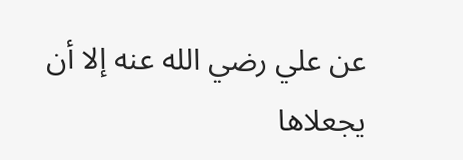عن علي رضي الله عنه إلا أن يجعلاها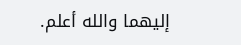إليهما والله أعلم.